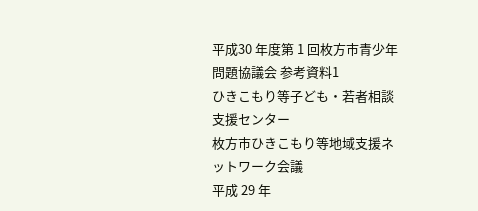平成30 年度第 1 回枚方市青少年問題協議会 参考資料1
ひきこもり等子ども・若者相談支援センター
枚方市ひきこもり等地域支援ネットワーク会議
平成 29 年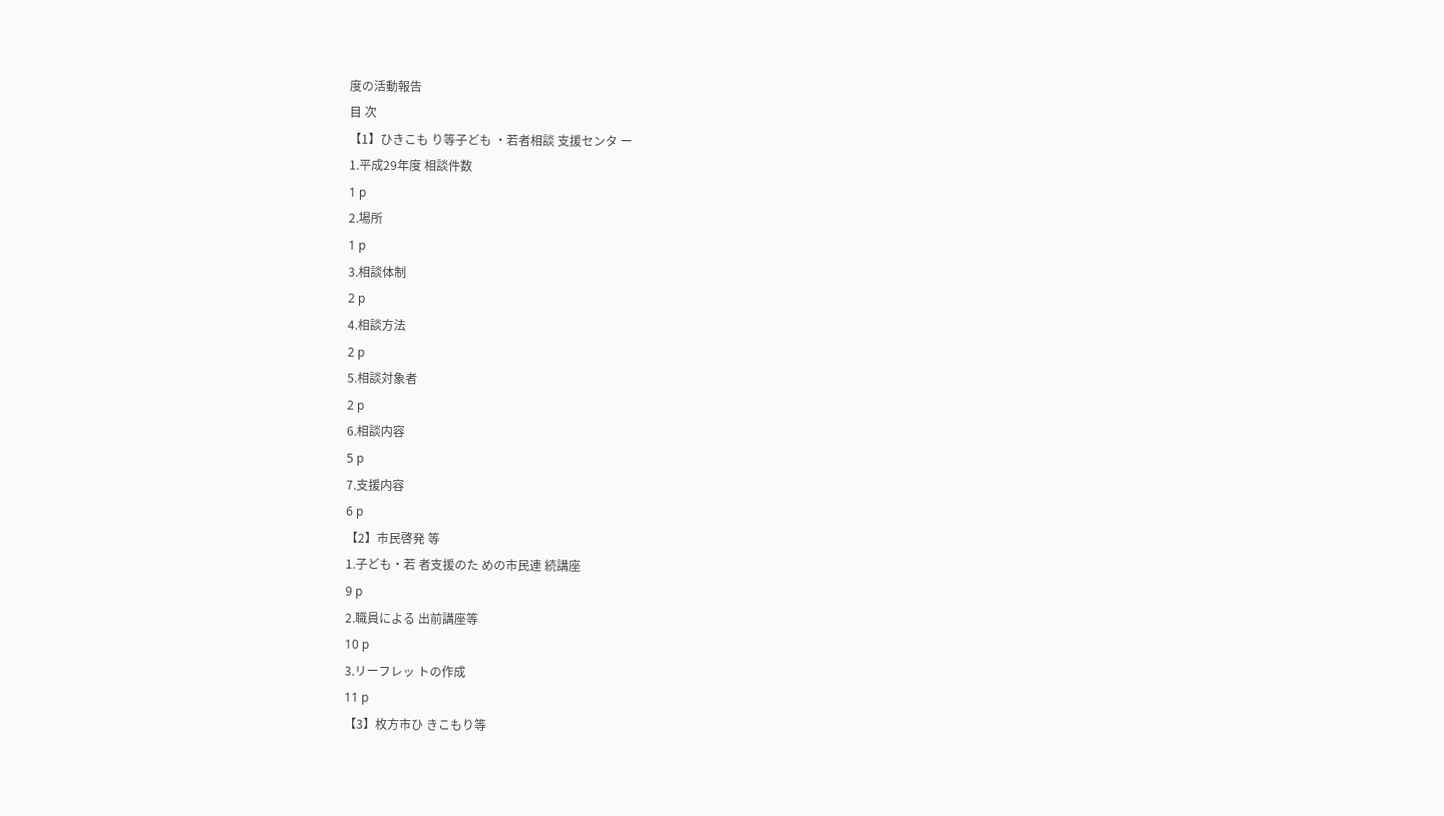度の活動報告
目 次
【1】ひきこも り等子ども ・若者相談 支援センタ ー
1.平成29年度 相談件数
1 p
2.場所
1 p
3.相談体制
2 p
4.相談方法
2 p
5.相談対象者
2 p
6.相談内容
5 p
7.支援内容
6 p
【2】市民啓発 等
1.子ども・若 者支援のた めの市民連 続講座
9 p
2.職員による 出前講座等
10 p
3.リーフレッ トの作成
11 p
【3】枚方市ひ きこもり等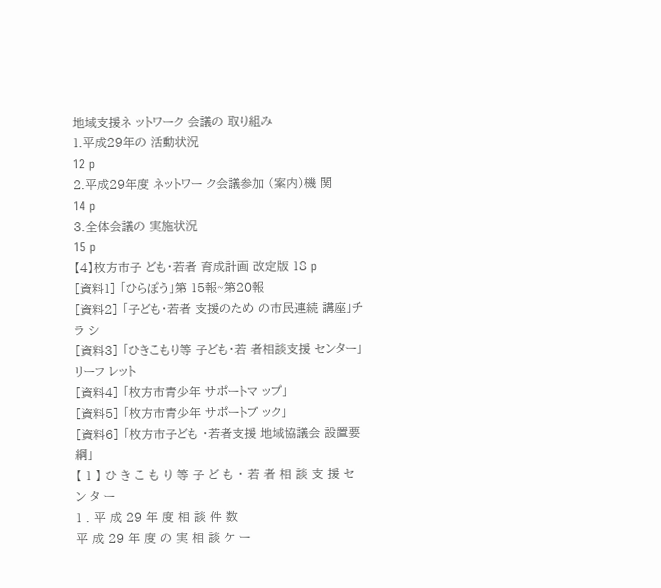地域支援ネ ットワーク 会議の 取り組み
1.平成29年の 活動状況
12 p
2.平成29年度 ネットワー ク会議参加 (案内)機 関
14 p
3.全体会議の 実施状況
15 p
【4】枚方市子 ども・若者 育成計画 改定版 18 p
[資料1] 「ひらぽう」第 15報~第20報
[資料2] 「子ども・若者 支援のため の市民連続 講座」チラ シ
[資料3] 「ひきこもり等 子ども・若 者相談支援 センター」 リーフ レット
[資料4] 「枚方市青少年 サポートマ ップ」
[資料5] 「枚方市青少年 サポートブ ック」
[資料6] 「枚方市子ども ・若者支援 地域協議会 設置要綱」
【 1 】 ひ き こ も り 等 子 ど も ・ 若 者 相 談 支 援 セ ン タ ー
1 . 平 成 29 年 度 相 談 件 数
平 成 29 年 度 の 実 相 談 ケ ー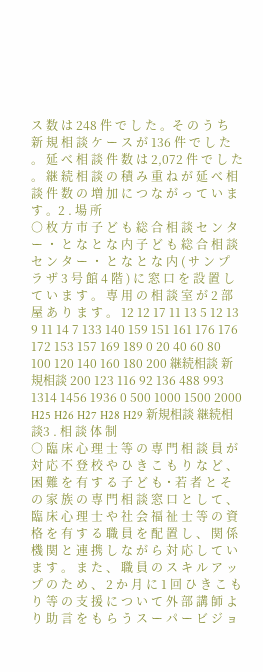ス 数 は 248 件 で し た 。そ の う ち 新 規 相 談 ケ ー ス が 136 件 で し た 。 延 べ 相 談 件 数 は 2,072 件 で し た 。 継 続 相 談 の 積 み 重 ね が 延 べ 相 談 件 数 の 増 加 に つ な が っ て い ま す 。2 . 場 所
○ 枚 方 市 子 ど も 総 合 相 談 セ ン タ ー ・ と な と な 内 子 ど も 総 合 相 談 セ ン タ ー ・ と な と な 内 ( サ ン プ ラ ザ 3 号 館 4 階 ) に 窓 口 を 設 置 し て い ま す 。 専 用 の 相 談 室 が 2 部 屋 あ り ま す 。 12 12 17 11 13 5 12 13 9 11 14 7 133 140 159 151 161 176 176 172 153 157 169 189 0 20 40 60 80 100 120 140 160 180 200 継続相談 新規相談 200 123 116 92 136 488 993 1314 1456 1936 0 500 1000 1500 2000 H25 H26 H27 H28 H29 新規相談 継続相談3 . 相 談 体 制
○ 臨 床 心 理 士 等 の 専 門 相 談 員 が 対 応 不 登 校 や ひ き こ も り な ど 、困 難 を 有 す る 子 ど も・若 者 と そ の 家 族 の 専 門 相 談 窓 口 と し て 、 臨 床 心 理 士 や 社 会 福 祉 士 等 の 資 格 を 有 す る 職 員 を 配 置 し 、 関 係 機 関 と 連 携 し な が ら 対 応 し て い ま す 。 ま た 、 職 員 の ス キ ル ア ッ プ の た め 、 2 か 月 に 1 回 ひ き こ も り 等 の 支 援 に つ い て 外 部 講 師 よ り 助 言 を も ら う ス ー パ ー ビ ジ ョ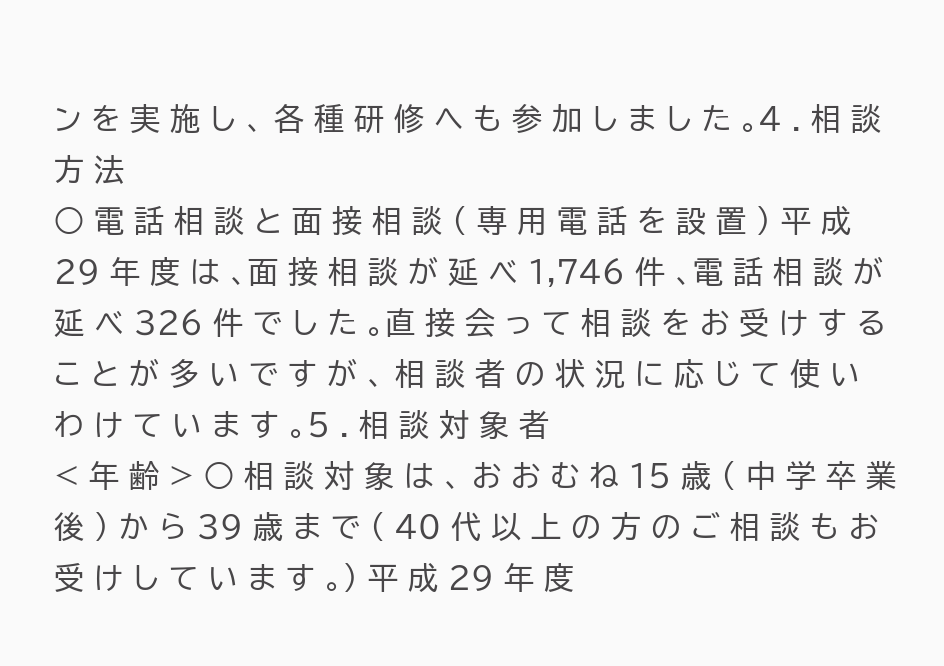ン を 実 施 し 、 各 種 研 修 へ も 参 加 し ま し た 。4 . 相 談 方 法
○ 電 話 相 談 と 面 接 相 談 ( 専 用 電 話 を 設 置 ) 平 成 29 年 度 は 、面 接 相 談 が 延 べ 1,746 件 、電 話 相 談 が 延 べ 326 件 で し た 。直 接 会 っ て 相 談 を お 受 け す る こ と が 多 い で す が 、 相 談 者 の 状 況 に 応 じ て 使 い わ け て い ま す 。5 . 相 談 対 象 者
< 年 齢 > ○ 相 談 対 象 は 、 お お む ね 15 歳 ( 中 学 卒 業 後 ) か ら 39 歳 ま で ( 40 代 以 上 の 方 の ご 相 談 も お 受 け し て い ま す 。) 平 成 29 年 度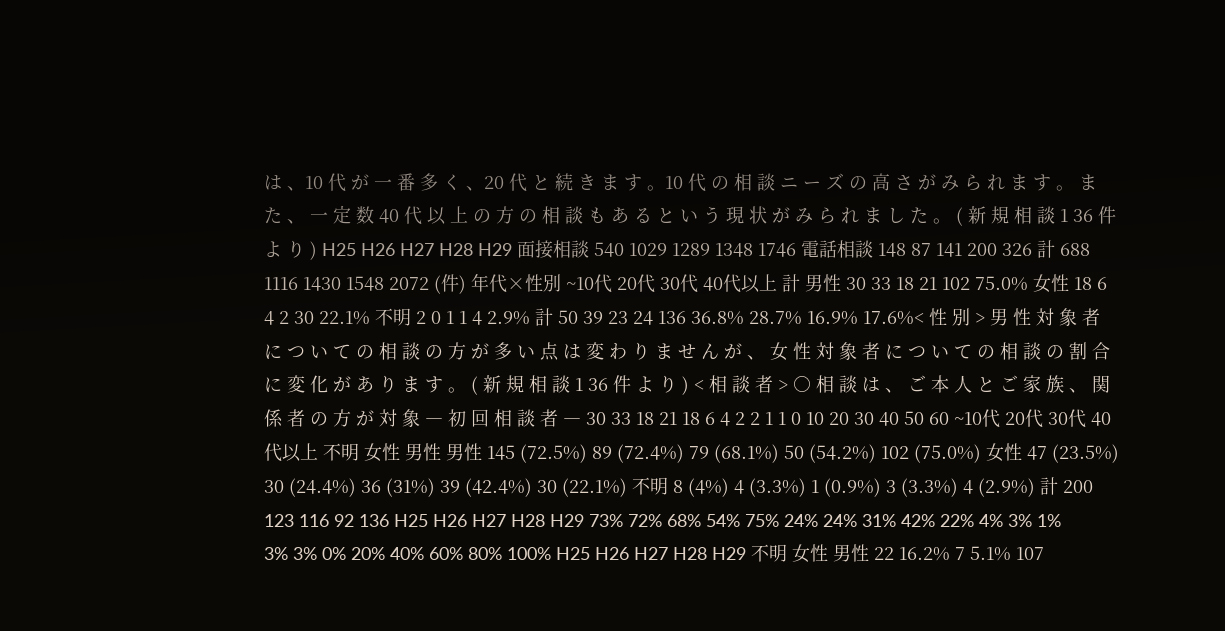は 、10 代 が 一 番 多 く 、20 代 と 続 き ま す 。10 代 の 相 談 ニ ー ズ の 高 さ が み ら れ ま す 。 ま た 、 一 定 数 40 代 以 上 の 方 の 相 談 も あ る と い う 現 状 が み ら れ ま し た 。 ( 新 規 相 談 1 36 件 よ り ) H25 H26 H27 H28 H29 面接相談 540 1029 1289 1348 1746 電話相談 148 87 141 200 326 計 688 1116 1430 1548 2072 (件) 年代×性別 ~10代 20代 30代 40代以上 計 男性 30 33 18 21 102 75.0% 女性 18 6 4 2 30 22.1% 不明 2 0 1 1 4 2.9% 計 50 39 23 24 136 36.8% 28.7% 16.9% 17.6%< 性 別 > 男 性 対 象 者 に つ い て の 相 談 の 方 が 多 い 点 は 変 わ り ま せ ん が 、 女 性 対 象 者 に つ い て の 相 談 の 割 合 に 変 化 が あ り ま す 。 ( 新 規 相 談 1 36 件 よ り ) < 相 談 者 > ○ 相 談 は 、 ご 本 人 と ご 家 族 、 関 係 者 の 方 が 対 象 ― 初 回 相 談 者 ― 30 33 18 21 18 6 4 2 2 1 1 0 10 20 30 40 50 60 ~10代 20代 30代 40代以上 不明 女性 男性 男性 145 (72.5%) 89 (72.4%) 79 (68.1%) 50 (54.2%) 102 (75.0%) 女性 47 (23.5%) 30 (24.4%) 36 (31%) 39 (42.4%) 30 (22.1%) 不明 8 (4%) 4 (3.3%) 1 (0.9%) 3 (3.3%) 4 (2.9%) 計 200 123 116 92 136 H25 H26 H27 H28 H29 73% 72% 68% 54% 75% 24% 24% 31% 42% 22% 4% 3% 1% 3% 3% 0% 20% 40% 60% 80% 100% H25 H26 H27 H28 H29 不明 女性 男性 22 16.2% 7 5.1% 107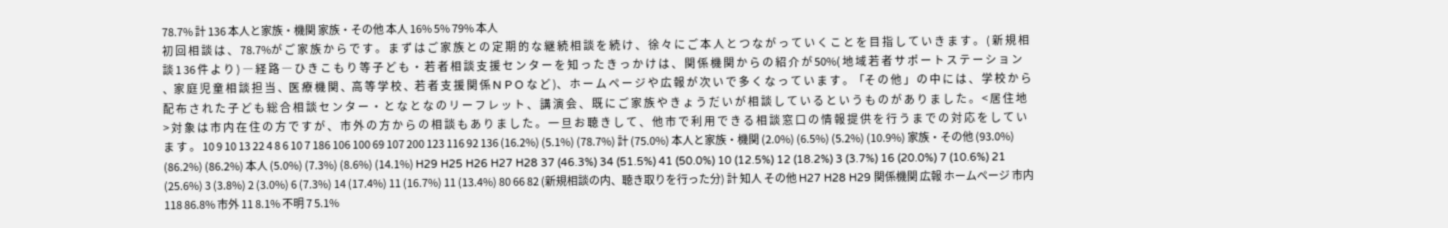78.7% 計 136 本人と家族・機関 家族・その他 本人 16% 5% 79% 本人
初 回 相 談 は 、 78.7%が ご 家 族 か ら で す 。 ま ず は ご 家 族 と の 定 期 的 な 継 続 相 談 を 続 け 、 徐 々 に ご 本 人 と つ な が っ て い く こ と を 目 指 し て い き ま す 。 ( 新 規 相 談 1 36 件 よ り ) ― 経 路 ― ひ き こ も り 等 子 ど も ・ 若 者 相 談 支 援 セ ン タ ー を 知 っ た き っ か け は 、 関 係 機 関 か ら の 紹 介 が 50%( 地 域 若 者 サ ポ ー ト ス テ ー シ ョ ン 、家 庭 児 童 相 談 担 当 、医 療 機 関 、高 等 学 校 、若 者 支 援 関 係 N P O な ど )、 ホ ー ム ペ ー ジ や 広 報 が 次 い で 多 く な っ て い ま す 。「そ の 他 」 の 中 に は 、 学 校 か ら 配 布 さ れ た 子 ど も 総 合 相 談 セ ン タ ー ・ と な と な の リ ー フ レ ッ ト 、 講 演 会 、 既 に ご 家 族 や き ょ う だ い が 相 談 し て い る と い う も の が あ り ま し た 。 < 居 住 地 > 対 象 は 市 内 在 住 の 方 で す が 、 市 外 の 方 か ら の 相 談 も あ り ま し た 。 一 旦 お 聴 き し て 、 他 市 で 利 用 で き る 相 談 窓 口 の 情 報 提 供 を 行 う ま で の 対 応 を し て い ま す 。 10 9 10 13 22 4 8 6 10 7 186 106 100 69 107 200 123 116 92 136 (16.2%) (5.1%) (78.7%) 計 (75.0%) 本人と家族・機関 (2.0%) (6.5%) (5.2%) (10.9%) 家族・その他 (93.0%) (86.2%) (86.2%) 本人 (5.0%) (7.3%) (8.6%) (14.1%) H29 H25 H26 H27 H28 37 (46.3%) 34 (51.5%) 41 (50.0%) 10 (12.5%) 12 (18.2%) 3 (3.7%) 16 (20.0%) 7 (10.6%) 21 (25.6%) 3 (3.8%) 2 (3.0%) 6 (7.3%) 14 (17.4%) 11 (16.7%) 11 (13.4%) 80 66 82 (新規相談の内、聴き取りを行った分) 計 知人 その他 H27 H28 H29 関係機関 広報 ホームページ 市内 118 86.8% 市外 11 8.1% 不明 7 5.1%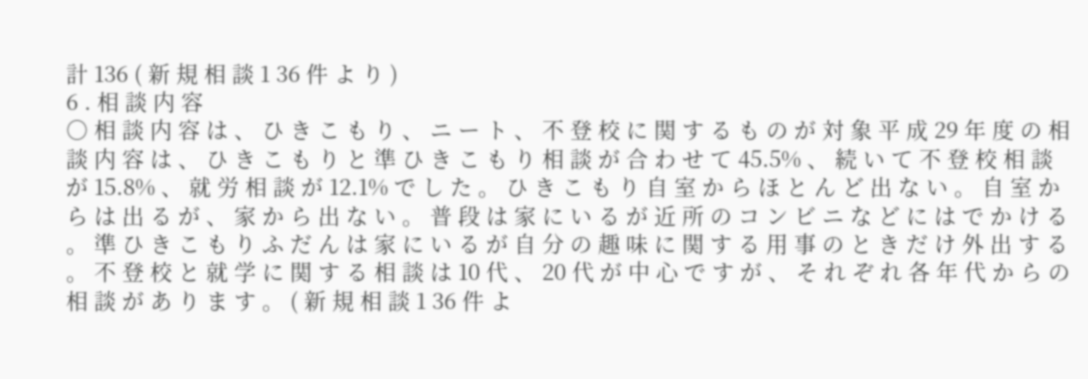計 136 ( 新 規 相 談 1 36 件 よ り )
6 . 相 談 内 容
○ 相 談 内 容 は 、 ひ き こ も り 、 ニ ー ト 、 不 登 校 に 関 す る も の が 対 象 平 成 29 年 度 の 相 談 内 容 は 、 ひ き こ も り と 準 ひ き こ も り 相 談 が 合 わ せ て 45.5% 、 続 い て 不 登 校 相 談 が 15.8% 、 就 労 相 談 が 12.1% で し た 。 ひ き こ も り 自 室 か ら ほ と ん ど 出 な い 。 自 室 か ら は 出 る が 、 家 か ら 出 な い 。 普 段 は 家 に い る が 近 所 の コ ン ビ ニ な ど に は で か け る 。 準 ひ き こ も り ふ だ ん は 家 に い る が 自 分 の 趣 味 に 関 す る 用 事 の と き だ け 外 出 す る 。 不 登 校 と 就 学 に 関 す る 相 談 は 10 代 、 20 代 が 中 心 で す が 、 そ れ ぞ れ 各 年 代 か ら の 相 談 が あ り ま す 。 ( 新 規 相 談 1 36 件 よ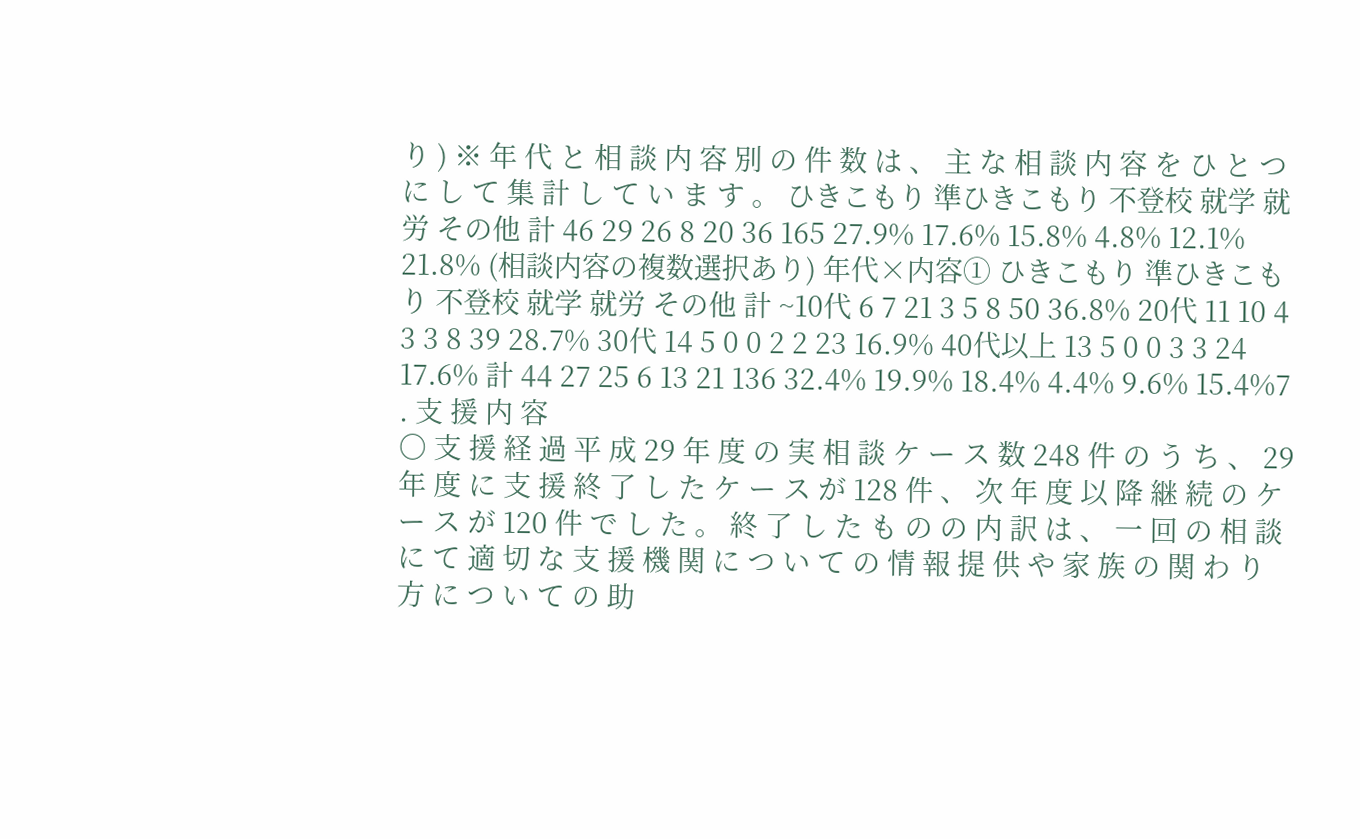り ) ※ 年 代 と 相 談 内 容 別 の 件 数 は 、 主 な 相 談 内 容 を ひ と つ に し て 集 計 し て い ま す 。 ひきこもり 準ひきこもり 不登校 就学 就労 その他 計 46 29 26 8 20 36 165 27.9% 17.6% 15.8% 4.8% 12.1% 21.8% (相談内容の複数選択あり) 年代×内容① ひきこもり 準ひきこもり 不登校 就学 就労 その他 計 ~10代 6 7 21 3 5 8 50 36.8% 20代 11 10 4 3 3 8 39 28.7% 30代 14 5 0 0 2 2 23 16.9% 40代以上 13 5 0 0 3 3 24 17.6% 計 44 27 25 6 13 21 136 32.4% 19.9% 18.4% 4.4% 9.6% 15.4%7 . 支 援 内 容
○ 支 援 経 過 平 成 29 年 度 の 実 相 談 ケ ー ス 数 248 件 の う ち 、 29 年 度 に 支 援 終 了 し た ケ ー ス が 128 件 、 次 年 度 以 降 継 続 の ケ ー ス が 120 件 で し た 。 終 了 し た も の の 内 訳 は 、 一 回 の 相 談 に て 適 切 な 支 援 機 関 に つ い て の 情 報 提 供 や 家 族 の 関 わ り 方 に つ い て の 助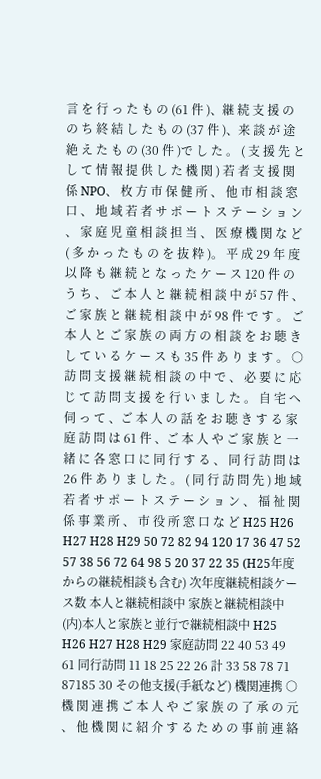言 を 行 っ た も の (61 件 )、継 続 支 援 の の ち 終 結 し た も の (37 件 )、来 談 が 途 絶 え た も の (30 件 )で し た 。 ( 支 援 先 と し て 情 報 提 供 し た 機 関 ) 若 者 支 援 関 係 NPO、 枚 方 市 保 健 所 、 他 市 相 談 窓 口 、 地 域 若 者 サ ポ ー ト ス テ ー シ ョ ン 、 家 庭 児 童 相 談 担 当 、 医 療 機 関 な ど ( 多 か っ た も の を 抜 粋 )。 平 成 29 年 度 以 降 も 継 続 と な っ た ケ ー ス 120 件 の う ち 、 ご 本 人 と 継 続 相 談 中 が 57 件 、 ご 家 族 と 継 続 相 談 中 が 98 件 で す 。 ご 本 人 と ご 家 族 の 両 方 の 相 談 を お 聴 き し て い る ケ ー ス も 35 件 あ り ま す 。 ○ 訪 問 支 援 継 続 相 談 の 中 で 、 必 要 に 応 じ て 訪 問 支 援 を 行 い ま し た 。 自 宅 へ 伺 っ て 、ご 本 人 の 話 を お 聴 き す る 家 庭 訪 問 は 61 件 、ご 本 人 や ご 家 族 と 一 緒 に 各 窓 口 に 同 行 す る 、 同 行 訪 問 は 26 件 あ り ま し た 。 ( 同 行 訪 問 先 ) 地 域 若 者 サ ポ ー ト ス テ ー シ ョ ン 、 福 祉 関 係 事 業 所 、 市 役 所 窓 口 な ど H25 H26 H27 H28 H29 50 72 82 94 120 17 36 47 52 57 38 56 72 64 98 5 20 37 22 35 (H25年度からの継続相談も含む) 次年度継続相談ケース数 本人と継続相談中 家族と継続相談中 (内)本人と家族と並行で継続相談中 H25 H26 H27 H28 H29 家庭訪問 22 40 53 49 61 同行訪問 11 18 25 22 26 計 33 58 78 71 87185 30 その他支援(手紙など) 機関連携 ○ 機 関 連 携 ご 本 人 や ご 家 族 の 了 承 の 元 、 他 機 関 に 紹 介 す る た め の 事 前 連 絡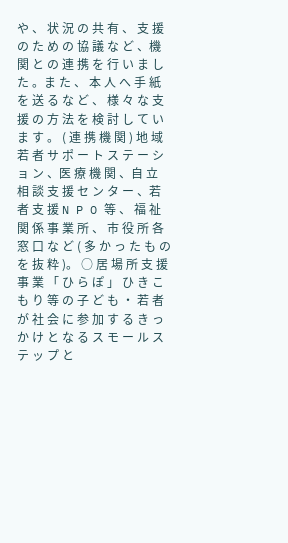や 、 状 況 の 共 有 、 支 援 の た め の 協 議 な ど 、機 関 と の 連 携 を 行 い ま し た 。ま た 、 本 人 へ 手 紙 を 送 る な ど 、 様 々 な 支 援 の 方 法 を 検 討 し て い ま す 。 ( 連 携 機 関 ) 地 域 若 者 サ ポ ー ト ス テ ー シ ョ ン 、医 療 機 関 、自 立 相 談 支 援 セ ン タ ー 、若 者 支 援 N P O 等 、 福 祉 関 係 事 業 所 、 市 役 所 各 窓 口 な ど ( 多 か っ た も の を 抜 粋 )。 ○ 居 場 所 支 援 事 業 「 ひ ら ぽ 」 ひ き こ も り 等 の 子 ど も ・ 若 者 が 社 会 に 参 加 す る き っ か け と な る ス モ ー ル ス テ ッ プ と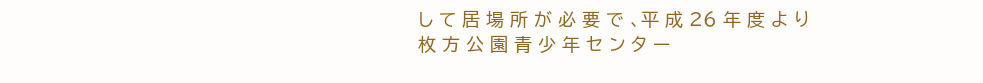し て 居 場 所 が 必 要 で 、平 成 26 年 度 よ り 枚 方 公 園 青 少 年 セ ン タ ー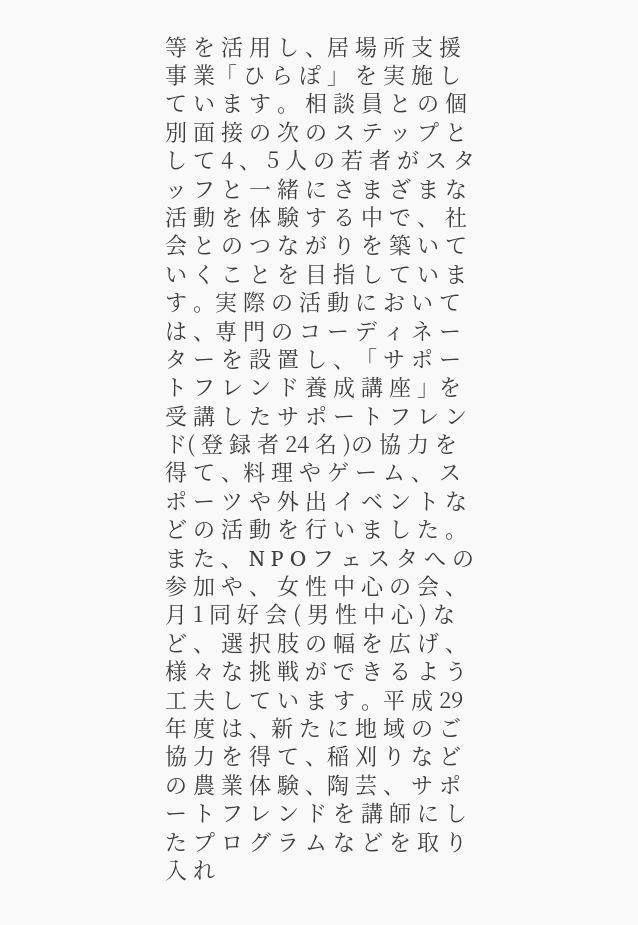等 を 活 用 し 、居 場 所 支 援 事 業「 ひ ら ぽ 」 を 実 施 し て い ま す 。 相 談 員 と の 個 別 面 接 の 次 の ス テ ッ プ と し て 4 、 5 人 の 若 者 が ス タ ッ フ と 一 緒 に さ ま ざ ま な 活 動 を 体 験 す る 中 で 、 社 会 と の つ な が り を 築 い て い く こ と を 目 指 し て い ま す 。実 際 の 活 動 に お い て は 、専 門 の コ ー デ ィ ネ ー タ ー を 設 置 し 、「 サ ポ ー ト フ レ ン ド 養 成 講 座 」を 受 講 し た サ ポ ー ト フ レ ン ド( 登 録 者 24 名 )の 協 力 を 得 て 、料 理 や ゲ ー ム 、 ス ポ ー ツ や 外 出 イ ベ ン ト な ど の 活 動 を 行 い ま し た 。 ま た 、 N P O フ ェ ス タ へ の 参 加 や 、 女 性 中 心 の 会 、 月 1 同 好 会 ( 男 性 中 心 ) な ど 、 選 択 肢 の 幅 を 広 げ 、 様 々 な 挑 戦 が で き る よ う 工 夫 し て い ま す 。平 成 29 年 度 は 、新 た に 地 域 の ご 協 力 を 得 て 、稲 刈 り な ど の 農 業 体 験 、陶 芸 、 サ ポ ー ト フ レ ン ド を 講 師 に し た プ ロ グ ラ ム な ど を 取 り 入 れ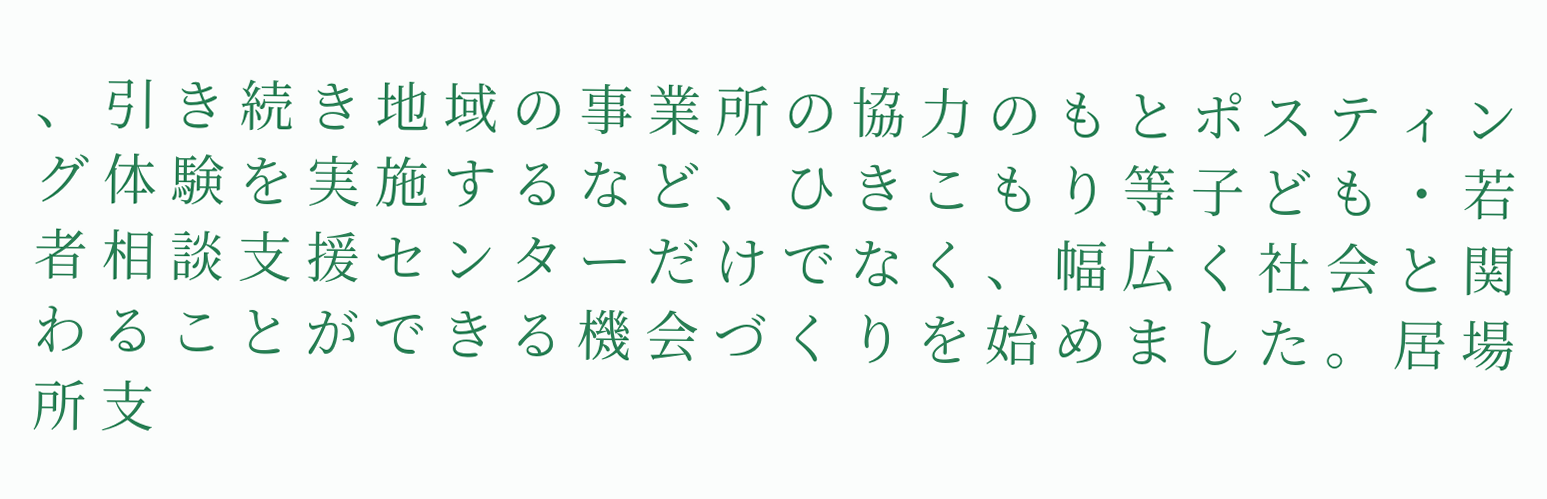、 引 き 続 き 地 域 の 事 業 所 の 協 力 の も と ポ ス テ ィ ン グ 体 験 を 実 施 す る な ど 、 ひ き こ も り 等 子 ど も ・ 若 者 相 談 支 援 セ ン タ ー だ け で な く 、 幅 広 く 社 会 と 関 わ る こ と が で き る 機 会 づ く り を 始 め ま し た 。 居 場 所 支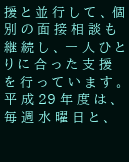援 と 並 行 し て 、 個 別 の 面 接 相 談 も 継 続 し 、 一 人 ひ と り に 合 っ た 支 援 を 行 っ て い ま す 。 平 成 29 年 度 は 、 毎 週 水 曜 日 と 、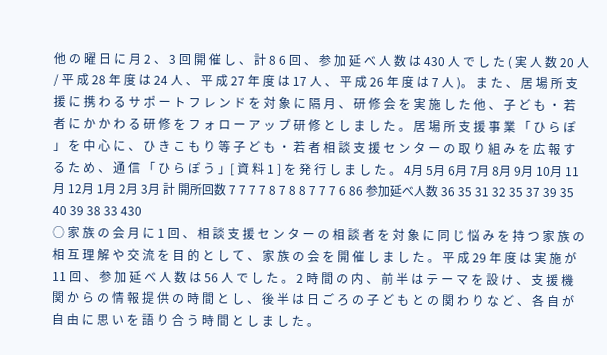他 の 曜 日 に 月 2 、 3 回 開 催 し 、 計 8 6 回 、 参 加 延 べ 人 数 は 430 人 で し た ( 実 人 数 20 人 / 平 成 28 年 度 は 24 人 、 平 成 27 年 度 は 17 人 、 平 成 26 年 度 は 7 人 )。 ま た 、 居 場 所 支 援 に 携 わ る サ ポ ー ト フ レ ン ド を 対 象 に 隔 月 、 研 修 会 を 実 施 し た 他 、 子 ど も ・ 若 者 に か か わ る 研 修 を フ ォ ロ ー ア ッ プ 研 修 と し ま し た 。 居 場 所 支 援 事 業 「 ひ ら ぽ 」 を 中 心 に 、 ひ き こ も り 等 子 ど も ・ 若 者 相 談 支 援 セ ン タ ー の 取 り 組 み を 広 報 す る た め 、 通 信 「 ひ ら ぽ う 」[ 資 料 1 ] を 発 行 し ま し た 。 4月 5月 6月 7月 8月 9月 10月 11月 12月 1月 2月 3月 計 開所回数 7 7 7 7 8 7 8 8 7 7 7 6 86 参加延べ人数 36 35 31 32 35 37 39 35 40 39 38 33 430
○ 家 族 の 会 月 に 1 回 、 相 談 支 援 セ ン タ ー の 相 談 者 を 対 象 に 同 じ 悩 み を 持 つ 家 族 の 相 互 理 解 や 交 流 を 目 的 と し て 、 家 族 の 会 を 開 催 し ま し た 。 平 成 29 年 度 は 実 施 が 11 回 、 参 加 延 べ 人 数 は 56 人 で し た 。 2 時 間 の 内 、 前 半 は テ ー マ を 設 け 、 支 援 機 関 か ら の 情 報 提 供 の 時 間 と し 、 後 半 は 日 ご ろ の 子 ど も と の 関 わ り な ど 、 各 自 が 自 由 に 思 い を 語 り 合 う 時 間 と し ま し た 。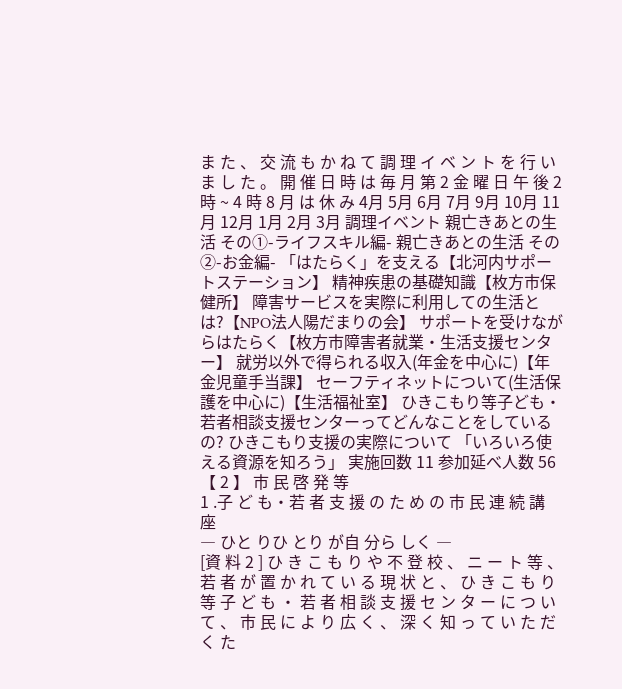ま た 、 交 流 も か ね て 調 理 イ ベ ン ト を 行 い ま し た 。 開 催 日 時 は 毎 月 第 2 金 曜 日 午 後 2 時 ~ 4 時 8 月 は 休 み 4月 5月 6月 7月 9月 10月 11月 12月 1月 2月 3月 調理イベント 親亡きあとの生活 その①-ライフスキル編- 親亡きあとの生活 その②-お金編- 「はたらく」を支える【北河内サポートステーション】 精神疾患の基礎知識【枚方市保健所】 障害サービスを実際に利用しての生活とは?【NPO法人陽だまりの会】 サポートを受けながらはたらく【枚方市障害者就業・生活支援センター】 就労以外で得られる収入(年金を中心に)【年金児童手当課】 セーフティネットについて(生活保護を中心に)【生活福祉室】 ひきこもり等子ども・若者相談支援センターってどんなことをしているの? ひきこもり支援の実際について 「いろいろ使える資源を知ろう」 実施回数 11 参加延べ人数 56
【 2 】 市 民 啓 発 等
1 .子 ど も・若 者 支 援 の た め の 市 民 連 続 講 座
― ひと りひ とり が自 分ら しく ―
[資 料 2 ] ひ き こ も り や 不 登 校 、 ニ ー ト 等 、 若 者 が 置 か れ て い る 現 状 と 、 ひ き こ も り 等 子 ど も ・ 若 者 相 談 支 援 セ ン タ ー に つ い て 、 市 民 に よ り 広 く 、 深 く 知 っ て い た だ く た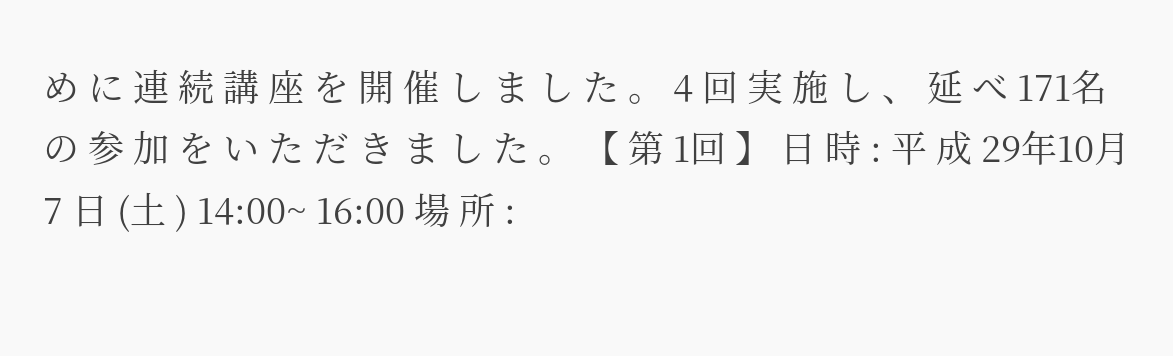め に 連 続 講 座 を 開 催 し ま し た 。 4 回 実 施 し 、 延 べ 171名 の 参 加 を い た だ き ま し た 。 【 第 1回 】 日 時 : 平 成 29年10月 7 日 (土 ) 14:00~ 16:00 場 所 :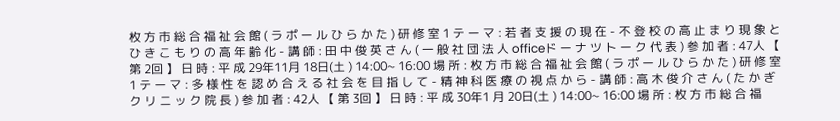枚 方 市 総 合 福 祉 会 館 ( ラ ポ ー ル ひ ら か た ) 研 修 室 1 テ ー マ : 若 者 支 援 の 現 在 - 不 登 校 の 高 止 ま り 現 象 と ひ き こ も り の 高 年 齢 化 - 講 師 : 田 中 俊 英 さ ん ( 一 般 社 団 法 人 officeド ー ナ ツ ト ー ク 代 表 ) 参 加 者 : 47人 【 第 2回 】 日 時 : 平 成 29年11月 18日(土 ) 14:00~ 16:00 場 所 : 枚 方 市 総 合 福 祉 会 館 ( ラ ポ ー ル ひ ら か た ) 研 修 室 1 テ ー マ : 多 様 性 を 認 め 合 え る 社 会 を 目 指 し て - 精 神 科 医 療 の 視 点 か ら - 講 師 : 高 木 俊 介 さ ん ( た か ぎ ク リ ニ ッ ク 院 長 ) 参 加 者 : 42人 【 第 3回 】 日 時 : 平 成 30年1 月 20日(土 ) 14:00~ 16:00 場 所 : 枚 方 市 総 合 福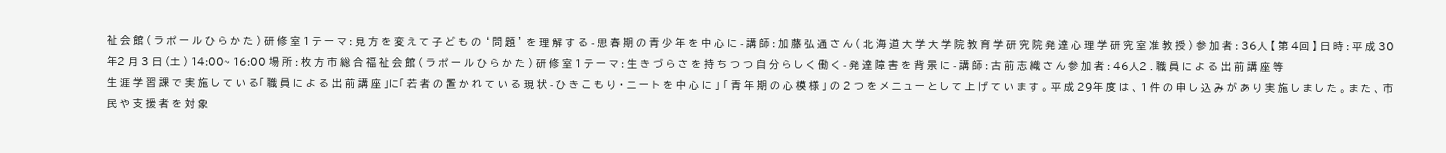祉 会 館 ( ラ ポ ー ル ひ ら か た ) 研 修 室 1 テ ー マ : 見 方 を 変 え て 子 ど も の ‘ 問 題 ’ を 理 解 す る - 思 春 期 の 青 少 年 を 中 心 に - 講 師 : 加 藤 弘 通 さ ん ( 北 海 道 大 学 大 学 院 教 育 学 研 究 院 発 達 心 理 学 研 究 室 准 教 授 ) 参 加 者 : 36人 【 第 4回 】 日 時 : 平 成 30年2 月 3 日 (土 ) 14:00~ 16:00 場 所 : 枚 方 市 総 合 福 祉 会 館 ( ラ ポ ー ル ひ ら か た ) 研 修 室 1 テ ー マ : 生 き づ ら さ を 持 ち つ つ 自 分 ら し く 働 く - 発 達 障 害 を 背 景 に - 講 師 : 古 前 志 織 さ ん 参 加 者 : 46人2 . 職 員 に よ る 出 前 講 座 等
生 涯 学 習 課 で 実 施 し て い る「 職 員 に よ る 出 前 講 座 」に「 若 者 の 置 か れ て い る 現 状 - ひ き こ も り ・ ニ ー ト を 中 心 に 」 「 青 年 期 の 心 模 様 」 の 2 つ を メ ニ ュ ー と し て 上 げ て い ま す 。 平 成 29年 度 は 、 1 件 の 申 し 込 み が あ り 実 施 し ま し た 。 ま た 、 市 民 や 支 援 者 を 対 象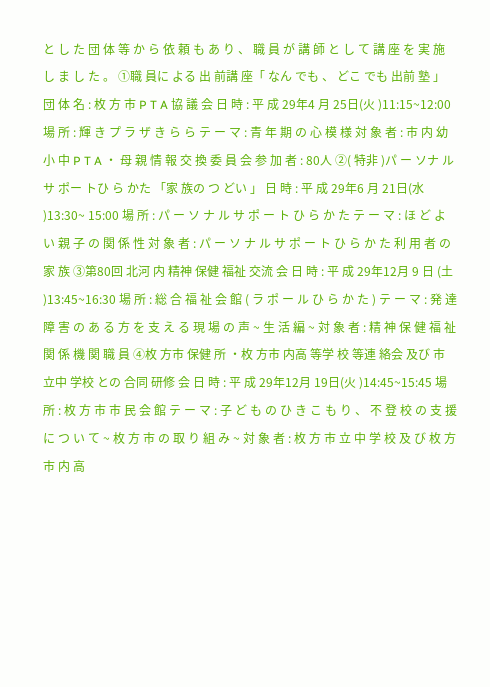と し た 団 体 等 か ら 依 頼 も あ り 、 職 員 が 講 師 と し て 講 座 を 実 施 し ま し た 。 ①職 員に よる 出 前講 座「 なん でも 、 どこ でも 出前 塾 」 団 体 名 : 枚 方 市 P T A 協 議 会 日 時 : 平 成 29年4 月 25日(火 )11:15~12:00 場 所 : 輝 き プ ラ ザ き ら ら テ ー マ : 青 年 期 の 心 模 様 対 象 者 : 市 内 幼 小 中 P T A ・ 母 親 情 報 交 換 委 員 会 参 加 者 : 80人 ②( 特非 )パ ー ソナ ルサ ポー トひ ら かた 「家 族の つ どい 」 日 時 : 平 成 29年6 月 21日(水 )13:30~ 15:00 場 所 : パ ー ソ ナ ル サ ポ ー ト ひ ら か た テ ー マ : ほ ど よ い 親 子 の 関 係 性 対 象 者 : パ ー ソ ナ ル サ ポ ー ト ひ ら か た 利 用 者 の 家 族 ③第80回 北河 内 精神 保健 福祉 交流 会 日 時 : 平 成 29年12月 9 日 (土 )13:45~16:30 場 所 : 総 合 福 祉 会 館 ( ラ ポ ー ル ひ ら か た ) テ ー マ : 発 達 障 害 の あ る 方 を 支 え る 現 場 の 声 ~ 生 活 編 ~ 対 象 者 : 精 神 保 健 福 祉 関 係 機 関 職 員 ④枚 方市 保健 所 ・枚 方市 内高 等学 校 等連 絡会 及び 市 立中 学校 との 合同 研修 会 日 時 : 平 成 29年12月 19日(火 )14:45~15:45 場 所 : 枚 方 市 市 民 会 館 テ ー マ : 子 ど も の ひ き こ も り 、 不 登 校 の 支 援 に つ い て ~ 枚 方 市 の 取 り 組 み ~ 対 象 者 : 枚 方 市 立 中 学 校 及 び 枚 方 市 内 高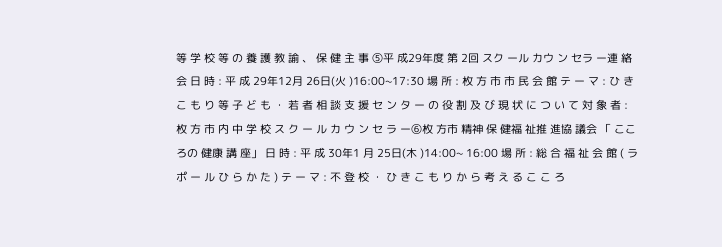等 学 校 等 の 養 護 教 諭 、 保 健 主 事 ⑤平 成29年度 第 2回 スク ール カウ ン セラ ー連 絡会 日 時 : 平 成 29年12月 26日(火 )16:00~17:30 場 所 : 枚 方 市 市 民 会 館 テ ー マ : ひ き こ も り 等 子 ど も ・ 若 者 相 談 支 援 セ ン タ ー の 役 割 及 び 現 状 に つ い て 対 象 者 : 枚 方 市 内 中 学 校 ス ク ー ル カ ウ ン セ ラ ー⑥枚 方市 精神 保 健福 祉推 進協 議会 「 ここ ろの 健康 講 座」 日 時 : 平 成 30年1 月 25日(木 )14:00~ 16:00 場 所 : 総 合 福 祉 会 館 ( ラ ポ ー ル ひ ら か た ) テ ー マ : 不 登 校 ・ ひ き こ も り か ら 考 え る こ こ ろ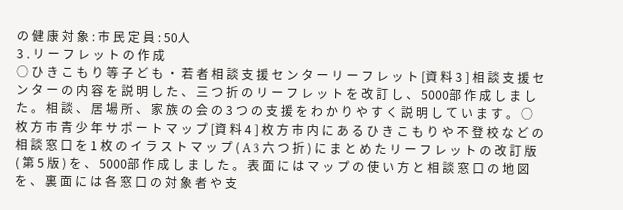の 健 康 対 象 : 市 民 定 員 : 50人
3 . リ ー フ レ ッ ト の 作 成
○ ひ き こ も り 等 子 ど も ・ 若 者 相 談 支 援 セ ン タ ー リ ー フ レ ッ ト [資 料 3 ] 相 談 支 援 セ ン タ ー の 内 容 を 説 明 し た 、 三 つ 折 の リ ー フ レ ッ ト を 改 訂 し 、 5000部 作 成 し ま し た 。 相 談 、 居 場 所 、 家 族 の 会 の 3 つ の 支 援 を わ か り や す く 説 明 し て い ま す 。 ○ 枚 方 市 青 少 年 サ ポ ー ト マ ッ プ [資 料 4 ] 枚 方 市 内 に あ る ひ き こ も り や 不 登 校 な ど の 相 談 窓 口 を 1 枚 の イ ラ ス ト マ ッ プ ( A 3 六 つ 折 ) に ま と め た リ ー フ レ ッ ト の 改 訂 版 ( 第 5 版 ) を 、 5000部 作 成 し ま し た 。 表 面 に は マ ッ プ の 使 い 方 と 相 談 窓 口 の 地 図 を 、 裏 面 に は 各 窓 口 の 対 象 者 や 支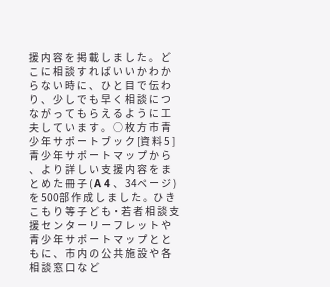援 内 容 を 掲 載 し ま し た 。 ど こ に 相 談 す れ ば い い か わ か ら な い 時 に 、 ひ と 目 で 伝 わ り 、 少 し で も 早 く 相 談 に つ な が っ て も ら え る よ う に 工 夫 し て い ま す 。 ○ 枚 方 市 青 少 年 サ ポ ー ト ブ ッ ク [資 料 5 ] 青 少 年 サ ポ ー ト マ ッ プ か ら 、 よ り 詳 し い 支 援 内 容 を ま と め た 冊 子 ( A 4 、 34ペ ー ジ ) を 500部 作 成 し ま し た 。ひ き こ も り 等 子 ど も・若 者 相 談 支 援 セ ン タ ー リ ー フ レ ッ ト や 青 少 年 サ ポ ー ト マ ッ プ と と も に 、 市 内 の 公 共 施 設 や 各 相 談 窓 口 な ど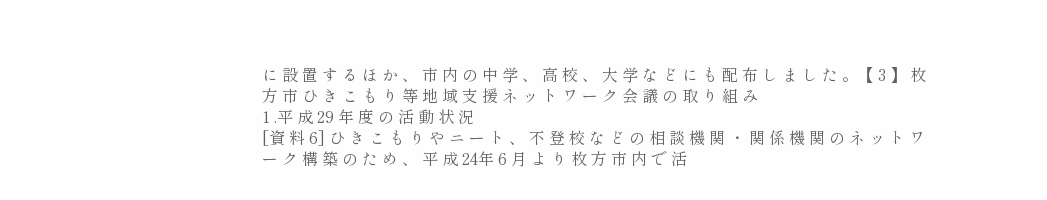に 設 置 す る ほ か 、 市 内 の 中 学 、 高 校 、 大 学 な ど に も 配 布 し ま し た 。【 3 】 枚 方 市 ひ き こ も り 等 地 域 支 援 ネ ッ ト ワ ー ク 会 議 の 取 り 組 み
1 .平 成 29 年 度 の 活 動 状 況
[資 料 6] ひ き こ も り や ニ ー ト 、 不 登 校 な ど の 相 談 機 関 ・ 関 係 機 関 の ネ ッ ト ワ ー ク 構 築 の た め 、 平 成 24年 6 月 よ り 枚 方 市 内 で 活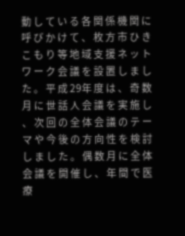動 し て い る 各 関 係 機 関 に 呼 び か け て 、 枚 方 市 ひ き こ も り 等 地 域 支 援 ネ ッ ト ワ ー ク 会 議 を 設 置 し ま し た 。 平 成 29年 度 は 、 奇 数 月 に 世 話 人 会 議 を 実 施 し 、 次 回 の 全 体 会 議 の テ ー マ や 今 後 の 方 向 性 を 検 討 し ま し た 。 偶 数 月 に 全 体 会 議 を 開 催 し 、 年 間 で 医 療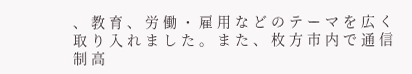、 教 育 、 労 働 ・ 雇 用 な ど の テ ー マ を 広 く 取 り 入 れ ま し た 。 ま た 、 枚 方 市 内 で 通 信 制 高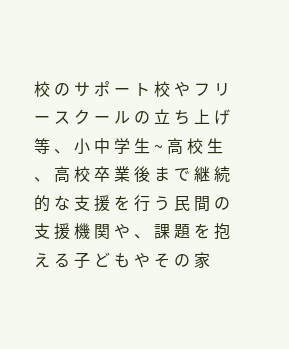校 の サ ポ ー ト 校 や フ リ ー ス ク ー ル の 立 ち 上 げ 等 、 小 中 学 生 ~ 高 校 生 、 高 校 卒 業 後 ま で 継 続 的 な 支 援 を 行 う 民 間 の 支 援 機 関 や 、 課 題 を 抱 え る 子 ど も や そ の 家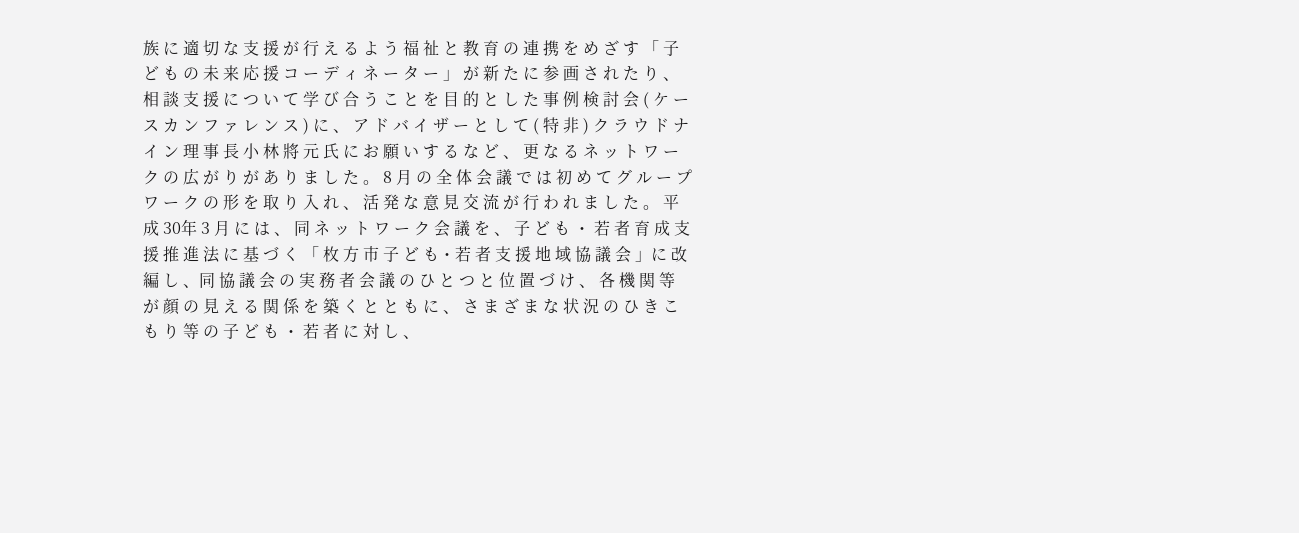族 に 適 切 な 支 援 が 行 え る よ う 福 祉 と 教 育 の 連 携 を め ざ す 「 子 ど も の 未 来 応 援 コ ー デ ィ ネ ー タ ー 」 が 新 た に 参 画 さ れ た り 、 相 談 支 援 に つ い て 学 び 合 う こ と を 目 的 と し た 事 例 検 討 会 ( ケ ー ス カ ン フ ァ レ ン ス ) に 、 ア ド バ イ ザ ー と し て ( 特 非 ) ク ラ ウ ド ナ イ ン 理 事 長 小 林 將 元 氏 に お 願 い す る な ど 、 更 な る ネ ッ ト ワ ー ク の 広 が り が あ り ま し た 。 8 月 の 全 体 会 議 で は 初 め て グ ル ー プ ワ ー ク の 形 を 取 り 入 れ 、 活 発 な 意 見 交 流 が 行 わ れ ま し た 。 平 成 30年 3 月 に は 、 同 ネ ッ ト ワ ー ク 会 議 を 、 子 ど も ・ 若 者 育 成 支 援 推 進 法 に 基 づ く 「 枚 方 市 子 ど も・若 者 支 援 地 域 協 議 会 」に 改 編 し 、同 協 議 会 の 実 務 者 会 議 の ひ と つ と 位 置 づ け 、 各 機 関 等 が 顔 の 見 え る 関 係 を 築 く と と も に 、 さ ま ざ ま な 状 況 の ひ き こ も り 等 の 子 ど も ・ 若 者 に 対 し 、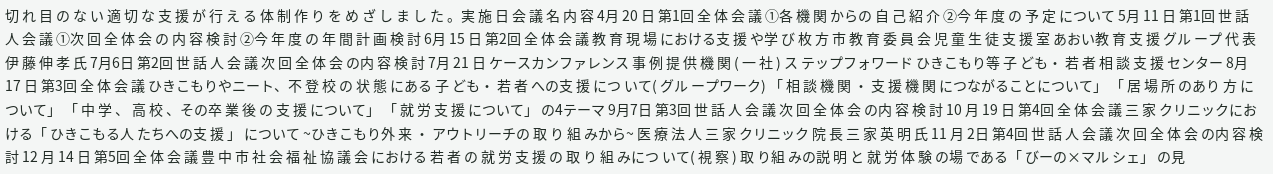切 れ 目 の な い 適 切 な 支 援 が 行 え る 体 制 作 り を め ざ し ま し た 。実 施 日 会 議 名 内 容 4月 20 日 第1回 全 体 会 議 ①各 機 関 からの 自 己 紹 介 ②今 年 度 の 予 定 について 5月 11 日 第1回 世 話 人 会 議 ①次 回 全 体 会 の 内 容 検 討 ②今 年 度 の 年 間 計 画 検 討 6月 15 日 第2回 全 体 会 議 教 育 現 場 における支 援 や学 び 枚 方 市 教 育 委 員 会 児 童 生 徒 支 援 室 あおい教 育 支 援 グル ープ 代 表 伊 藤 伸 孝 氏 7月6日 第2回 世 話 人 会 議 次 回 全 体 会 の内 容 検 討 7月 21 日 ケースカンファレンス 事 例 提 供 機 関 ( 一 社 ) ス テップフォワード ひきこもり等 子 ども・ 若 者 相 談 支 援 センター 8月 17 日 第3回 全 体 会 議 ひきこもりやニート、不 登 校 の 状 態 にある 子 ども・ 若 者 への支 援 につ いて( グル ープワーク) 「 相 談 機 関 ・ 支 援 機 関 につながることについて」 「 居 場 所 のあり 方 について」 「 中 学 、 高 校 、その卒 業 後 の 支 援 について」 「 就 労 支 援 について」 の4テーマ 9月7日 第3回 世 話 人 会 議 次 回 全 体 会 の内 容 検 討 10 月 19 日 第4回 全 体 会 議 三 家 クリニックにおける「 ひきこもる人 たちへの支 援 」 について ~ひきこもり外 来 ・ アウトリーチの 取 り 組 みから~ 医 療 法 人 三 家 クリニック 院 長 三 家 英 明 氏 11 月 2日 第4回 世 話 人 会 議 次 回 全 体 会 の内 容 検 討 12 月 14 日 第5回 全 体 会 議 豊 中 市 社 会 福 祉 協 議 会 における 若 者 の 就 労 支 援 の 取 り 組 みにつ いて( 視 察 ) 取 り組 みの説 明 と 就 労 体 験 の場 である「 びーの×マル シェ」 の見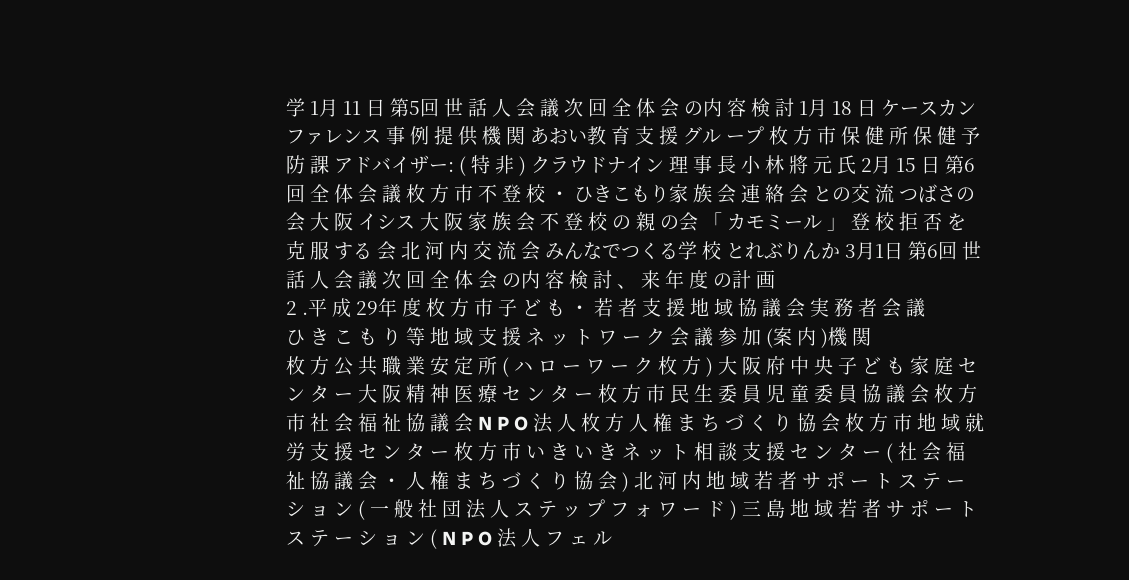学 1月 11 日 第5回 世 話 人 会 議 次 回 全 体 会 の内 容 検 討 1月 18 日 ケースカンファレンス 事 例 提 供 機 関 あおい教 育 支 援 グル ープ 枚 方 市 保 健 所 保 健 予 防 課 アドバイザー: ( 特 非 ) クラウドナイン 理 事 長 小 林 將 元 氏 2月 15 日 第6回 全 体 会 議 枚 方 市 不 登 校 ・ ひきこもり家 族 会 連 絡 会 との交 流 つばさの会 大 阪 イシス 大 阪 家 族 会 不 登 校 の 親 の会 「 カモミール 」 登 校 拒 否 を 克 服 する 会 北 河 内 交 流 会 みんなでつくる学 校 とれぶりんか 3月1日 第6回 世 話 人 会 議 次 回 全 体 会 の内 容 検 討 、 来 年 度 の計 画
2 .平 成 29年 度 枚 方 市 子 ど も ・ 若 者 支 援 地 域 協 議 会 実 務 者 会 議
ひ き こ も り 等 地 域 支 援 ネ ッ ト ワ ー ク 会 議 参 加 (案 内 )機 関
枚 方 公 共 職 業 安 定 所 ( ハ ロ ー ワ ー ク 枚 方 ) 大 阪 府 中 央 子 ど も 家 庭 セ ン タ ー 大 阪 精 神 医 療 セ ン タ ー 枚 方 市 民 生 委 員 児 童 委 員 協 議 会 枚 方 市 社 会 福 祉 協 議 会 N P O 法 人 枚 方 人 権 ま ち づ く り 協 会 枚 方 市 地 域 就 労 支 援 セ ン タ ー 枚 方 市 い き い き ネ ッ ト 相 談 支 援 セ ン タ ー ( 社 会 福 祉 協 議 会 ・ 人 権 ま ち づ く り 協 会 ) 北 河 内 地 域 若 者 サ ポ ー ト ス テ ー シ ョ ン ( 一 般 社 団 法 人 ス テ ッ プ フ ォ ワ ー ド ) 三 島 地 域 若 者 サ ポ ー ト ス テ ー シ ョ ン ( N P O 法 人 フ ェ ル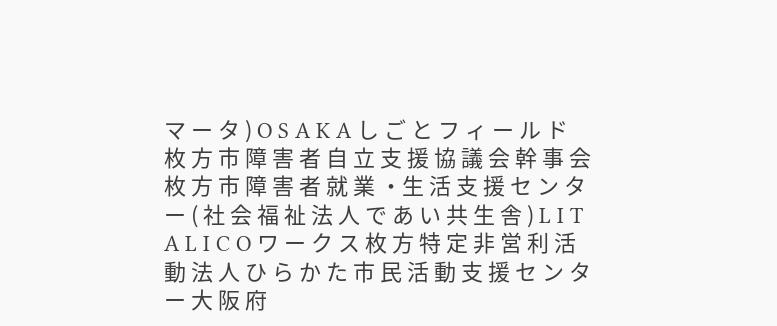マ ー タ ) O S A K A し ご と フ ィ ー ル ド 枚 方 市 障 害 者 自 立 支 援 協 議 会 幹 事 会 枚 方 市 障 害 者 就 業 ・生 活 支 援 セ ン タ ー ( 社 会 福 祉 法 人 で あ い 共 生 舎 ) L I T A L I C O ワ ー ク ス 枚 方 特 定 非 営 利 活 動 法 人 ひ ら か た 市 民 活 動 支 援 セ ン タ ー 大 阪 府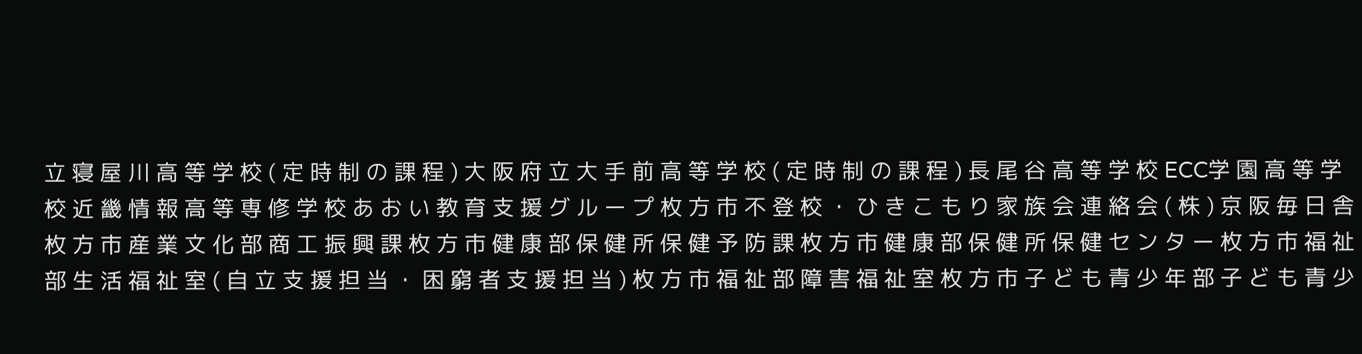立 寝 屋 川 高 等 学 校 ( 定 時 制 の 課 程 ) 大 阪 府 立 大 手 前 高 等 学 校 ( 定 時 制 の 課 程 ) 長 尾 谷 高 等 学 校 ECC学 園 高 等 学 校 近 畿 情 報 高 等 専 修 学 校 あ お い 教 育 支 援 グ ル ー プ 枚 方 市 不 登 校 ・ ひ き こ も り 家 族 会 連 絡 会 ( 株 ) 京 阪 毎 日 舎 枚 方 市 産 業 文 化 部 商 工 振 興 課 枚 方 市 健 康 部 保 健 所 保 健 予 防 課 枚 方 市 健 康 部 保 健 所 保 健 セ ン タ ー 枚 方 市 福 祉 部 生 活 福 祉 室 ( 自 立 支 援 担 当 ・ 困 窮 者 支 援 担 当 ) 枚 方 市 福 祉 部 障 害 福 祉 室 枚 方 市 子 ど も 青 少 年 部 子 ど も 青 少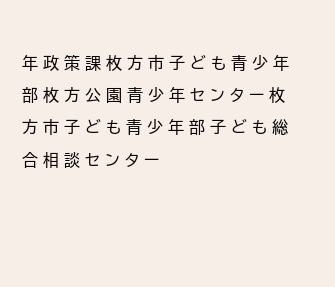年 政 策 課 枚 方 市 子 ど も 青 少 年 部 枚 方 公 園 青 少 年 セ ン タ ー 枚 方 市 子 ど も 青 少 年 部 子 ど も 総 合 相 談 セ ン タ ー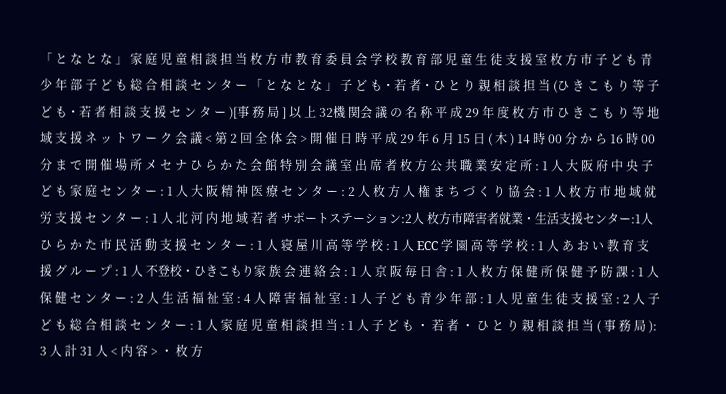「 と な と な 」 家 庭 児 童 相 談 担 当 枚 方 市 教 育 委 員 会 学 校 教 育 部 児 童 生 徒 支 援 室 枚 方 市 子 ど も 青 少 年 部 子 ど も 総 合 相 談 セ ン タ ー 「 と な と な 」 子 ど も・若 者・ひ と り 親 相 談 担 当 (ひ き こ も り 等 子 ど も・若 者 相 談 支 援 セ ン タ ー )[事 務 局 ] 以 上 32機 関会 議 の 名 称 平 成 29 年 度 枚 方 市 ひ き こ も り 等 地 域 支 援 ネ ッ ト ワ ー ク 会 議 < 第 2 回 全 体 会 > 開 催 日 時 平 成 29 年 6 月 15 日 ( 木 ) 14 時 00 分 か ら 16 時 00 分 ま で 開 催 場 所 メ セ ナ ひ ら か た 会 館 特 別 会 議 室 出 席 者 枚 方 公 共 職 業 安 定 所 : 1 人 大 阪 府 中 央 子 ど も 家 庭 セ ン タ ー : 1 人 大 阪 精 神 医 療 セ ン タ ー : 2 人 枚 方 人 権 ま ち づ く り 協 会 : 1 人 枚 方 市 地 域 就 労 支 援 セ ン タ ー : 1 人 北 河 内 地 域 若 者 サポートステーション:2人 枚方市障害者就業・生活支援センター:1人 ひ ら か た 市 民 活 動 支 援 セ ン タ ー : 1 人 寝 屋 川 高 等 学 校 : 1 人 ECC 学 園 高 等 学 校 : 1 人 あ お い 教 育 支 援 グ ル ー プ : 1 人 不登校・ひきこもり家 族 会 連 絡 会 : 1 人 京 阪 毎 日 舎 : 1 人 枚 方 保 健 所 保 健 予 防 課 : 1 人 保 健 セ ン タ ー : 2 人 生 活 福 祉 室 : 4 人 障 害 福 祉 室 : 1 人 子 ど も 青 少 年 部 : 1 人 児 童 生 徒 支 援 室 : 2 人 子 ど も 総 合 相 談 セ ン タ ー : 1 人 家 庭 児 童 相 談 担 当 : 1 人 子 ど も ・ 若 者 ・ ひ と り 親 相 談 担 当 ( 事 務 局 ): 3 人 計 31 人 < 内 容 > ・ 枚 方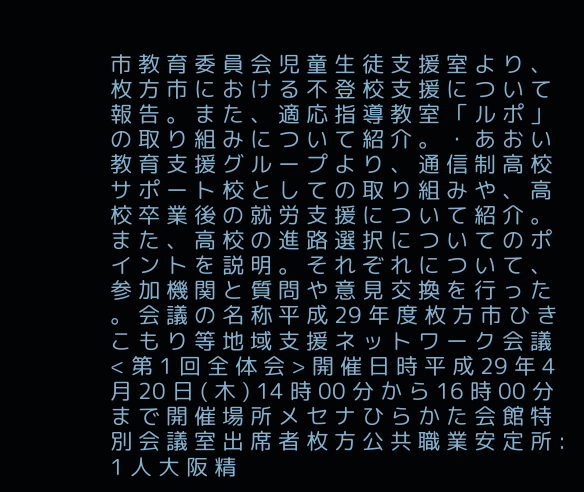市 教 育 委 員 会 児 童 生 徒 支 援 室 よ り 、 枚 方 市 に お け る 不 登 校 支 援 に つ い て 報 告 。 ま た 、 適 応 指 導 教 室 「 ル ポ 」 の 取 り 組 み に つ い て 紹 介 。 ・ あ お い 教 育 支 援 グ ル ー プ よ り 、 通 信 制 高 校 サ ポ ー ト 校 と し て の 取 り 組 み や 、 高 校 卒 業 後 の 就 労 支 援 に つ い て 紹 介 。 ま た 、 高 校 の 進 路 選 択 に つ い て の ポ イ ン ト を 説 明 。 そ れ ぞ れ に つ い て 、 参 加 機 関 と 質 問 や 意 見 交 換 を 行 っ た 。 会 議 の 名 称 平 成 29 年 度 枚 方 市 ひ き こ も り 等 地 域 支 援 ネ ッ ト ワ ー ク 会 議 < 第 1 回 全 体 会 > 開 催 日 時 平 成 29 年 4 月 20 日 ( 木 ) 14 時 00 分 か ら 16 時 00 分 ま で 開 催 場 所 メ セ ナ ひ ら か た 会 館 特 別 会 議 室 出 席 者 枚 方 公 共 職 業 安 定 所 : 1 人 大 阪 精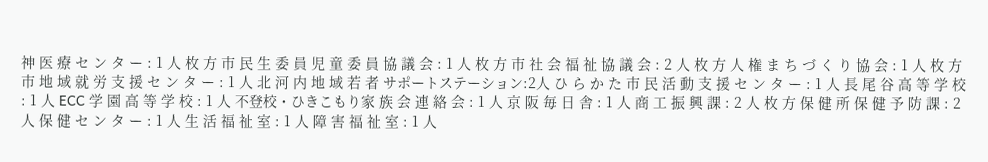神 医 療 セ ン タ ー : 1 人 枚 方 市 民 生 委 員 児 童 委 員 協 議 会 : 1 人 枚 方 市 社 会 福 祉 協 議 会 : 2 人 枚 方 人 権 ま ち づ く り 協 会 : 1 人 枚 方 市 地 域 就 労 支 援 セ ン タ ー : 1 人 北 河 内 地 域 若 者 サポートステーション:2人 ひ ら か た 市 民 活 動 支 援 セ ン タ ー : 1 人 長 尾 谷 高 等 学 校 : 1 人 ECC 学 園 高 等 学 校 : 1 人 不登校・ひきこもり家 族 会 連 絡 会 : 1 人 京 阪 毎 日 舎 : 1 人 商 工 振 興 課 : 2 人 枚 方 保 健 所 保 健 予 防 課 : 2 人 保 健 セ ン タ ー : 1 人 生 活 福 祉 室 : 1 人 障 害 福 祉 室 : 1 人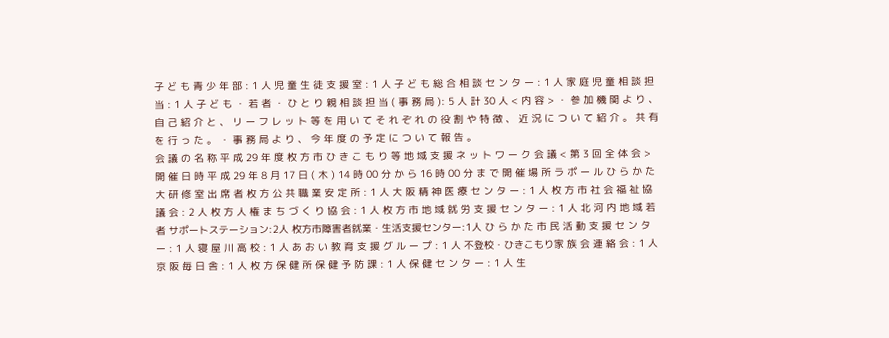子 ど も 青 少 年 部 : 1 人 児 童 生 徒 支 援 室 : 1 人 子 ど も 総 合 相 談 セ ン タ ー : 1 人 家 庭 児 童 相 談 担 当 : 1 人 子 ど も ・ 若 者 ・ ひ と り 親 相 談 担 当 ( 事 務 局 ): 5 人 計 30 人 < 内 容 > ・ 参 加 機 関 よ り 、 自 己 紹 介 と 、 リ ー フ レ ッ ト 等 を 用 い て そ れ ぞ れ の 役 割 や 特 徴 、 近 況 に つ い て 紹 介 。 共 有 を 行 っ た 。 ・ 事 務 局 よ り 、 今 年 度 の 予 定 に つ い て 報 告 。
会 議 の 名 称 平 成 29 年 度 枚 方 市 ひ き こ も り 等 地 域 支 援 ネ ッ ト ワ ー ク 会 議 < 第 3 回 全 体 会 > 開 催 日 時 平 成 29 年 8 月 17 日 ( 木 ) 14 時 00 分 か ら 16 時 00 分 ま で 開 催 場 所 ラ ポ ー ル ひ ら か た 大 研 修 室 出 席 者 枚 方 公 共 職 業 安 定 所 : 1 人 大 阪 精 神 医 療 セ ン タ ー : 1 人 枚 方 市 社 会 福 祉 協 議 会 : 2 人 枚 方 人 権 ま ち づ く り 協 会 : 1 人 枚 方 市 地 域 就 労 支 援 セ ン タ ー : 1 人 北 河 内 地 域 若 者 サポートステーション:2人 枚方市障害者就業・生活支援センター:1人 ひ ら か た 市 民 活 動 支 援 セ ン タ ー : 1 人 寝 屋 川 高 校 : 1 人 あ お い 教 育 支 援 グ ル ー プ : 1 人 不登校・ひきこもり家 族 会 連 絡 会 : 1 人 京 阪 毎 日 舎 : 1 人 枚 方 保 健 所 保 健 予 防 課 : 1 人 保 健 セ ン タ ー : 1 人 生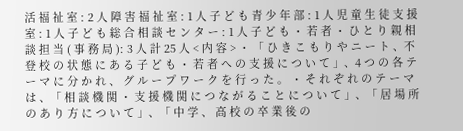活 福 祉 室 : 2 人 障 害 福 祉 室 : 1 人 子 ど も 青 少 年 部 : 1 人 児 童 生 徒 支 援 室 : 1 人 子 ど も 総 合 相 談 セ ン タ ー : 1 人 子 ど も ・ 若 者 ・ ひ と り 親 相 談 担 当 ( 事 務 局 ): 3 人 計 25 人 < 内 容 > ・ 「 ひ き こ も り や ニ ー ト 、不 登 校 の 状 態 に あ る 子 ど も ・ 若 者 へ の 支 援 に つ い て 」、4 つ の 各 テ ー マ に 分 か れ 、 グ ル ー プ ワ ー ク を 行 っ た 。 ・ そ れ ぞ れ の テ ー マ は 、「 相 談 機 関 ・ 支 援 機 関 に つ な が る こ と に つ い て 」、「 居 場 所 の あ り 方 に つ い て 」、「 中 学 、 高 校 の 卒 業 後 の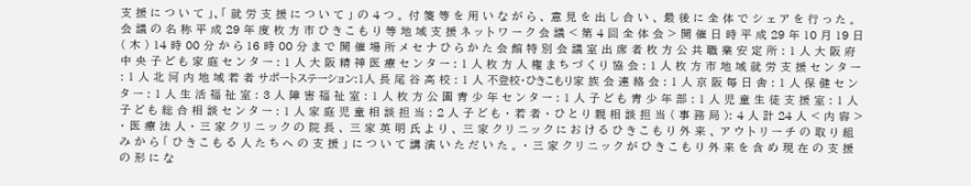支 援 に つ い て 」、「 就 労 支 援 に つ い て 」 の 4 つ 。 付 箋 等 を 用 い な が ら 、 意 見 を 出 し 合 い 、 最 後 に 全 体 で シ ェ ア を 行 っ た 。 会 議 の 名 称 平 成 29 年 度 枚 方 市 ひ き こ も り 等 地 域 支 援 ネ ッ ト ワ ー ク 会 議 < 第 4 回 全 体 会 > 開 催 日 時 平 成 29 年 10 月 19 日 ( 木 ) 14 時 00 分 か ら 16 時 00 分 ま で 開 催 場 所 メ セ ナ ひ ら か た 会 館 特 別 会 議 室 出 席 者 枚 方 公 共 職 業 安 定 所 : 1 人 大 阪 府 中 央 子 ど も 家 庭 セ ン タ ー : 1 人 大 阪 精 神 医 療 セ ン タ ー : 1 人 枚 方 人 権 ま ち づ く り 協 会 : 1 人 枚 方 市 地 域 就 労 支 援 セ ン タ ー : 1 人 北 河 内 地 域 若 者 サポートステーション:1人 長 尾 谷 高 校 : 1 人 不登校・ひきこもり家 族 会 連 絡 会 : 1 人 京 阪 毎 日 舎 : 1 人 保 健 セ ン タ ー : 1 人 生 活 福 祉 室 : 3 人 障 害 福 祉 室 : 1 人 枚 方 公 園 青 少 年 セ ン タ ー : 1 人 子 ど も 青 少 年 部 : 1 人 児 童 生 徒 支 援 室 : 1 人 子 ど も 総 合 相 談 セ ン タ ー : 1 人 家 庭 児 童 相 談 担 当 : 2 人 子 ど も ・ 若 者 ・ ひ と り 親 相 談 担 当 ( 事 務 局 ): 4 人 計 24 人 < 内 容 > ・ 医 療 法 人 ・ 三 家 ク リ ニ ッ ク の 院 長 、 三 家 英 明 氏 よ り 、 三 家 ク リ ニ ッ ク に お け る ひ き こ も り 外 来 、 ア ウ ト リ ー チ の 取 り 組 み か ら 「 ひ き こ も る 人 た ち へ の 支 援 」 に つ い て 講 演 い た だ い た 。 ・ 三 家 ク リ ニ ッ ク が ひ き こ も り 外 来 を 含 め 現 在 の 支 援 の 形 に な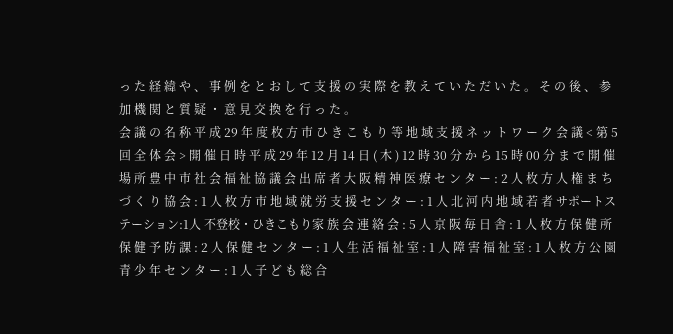っ た 経 緯 や 、 事 例 を と お し て 支 援 の 実 際 を 教 え て い た だ い た 。 そ の 後 、 参 加 機 関 と 質 疑 ・ 意 見 交 換 を 行 っ た 。
会 議 の 名 称 平 成 29 年 度 枚 方 市 ひ き こ も り 等 地 域 支 援 ネ ッ ト ワ ー ク 会 議 < 第 5 回 全 体 会 > 開 催 日 時 平 成 29 年 12 月 14 日 ( 木 ) 12 時 30 分 か ら 15 時 00 分 ま で 開 催 場 所 豊 中 市 社 会 福 祉 協 議 会 出 席 者 大 阪 精 神 医 療 セ ン タ ー : 2 人 枚 方 人 権 ま ち づ く り 協 会 : 1 人 枚 方 市 地 域 就 労 支 援 セ ン タ ー : 1 人 北 河 内 地 域 若 者 サポートステーション:1人 不登校・ひきこもり家 族 会 連 絡 会 : 5 人 京 阪 毎 日 舎 : 1 人 枚 方 保 健 所 保 健 予 防 課 : 2 人 保 健 セ ン タ ー : 1 人 生 活 福 祉 室 : 1 人 障 害 福 祉 室 : 1 人 枚 方 公 園 青 少 年 セ ン タ ー : 1 人 子 ど も 総 合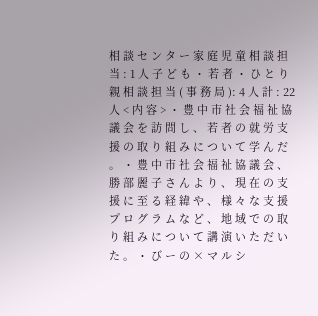相 談 セ ン タ ー 家 庭 児 童 相 談 担 当 : 1 人 子 ど も ・ 若 者 ・ ひ と り 親 相 談 担 当 ( 事 務 局 ): 4 人 計 : 22 人 < 内 容 > ・ 豊 中 市 社 会 福 祉 協 議 会 を 訪 問 し 、 若 者 の 就 労 支 援 の 取 り 組 み に つ い て 学 ん だ 。 ・ 豊 中 市 社 会 福 祉 協 議 会 、 勝 部 麗 子 さ ん よ り 、 現 在 の 支 援 に 至 る 経 緯 や 、 様 々 な 支 援 プ ロ グ ラ ム な ど 、 地 域 で の 取 り 組 み に つ い て 講 演 い た だ い た 。 ・ び ー の × マ ル シ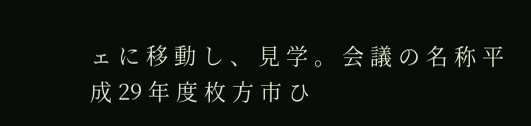ェ に 移 動 し 、 見 学 。 会 議 の 名 称 平 成 29 年 度 枚 方 市 ひ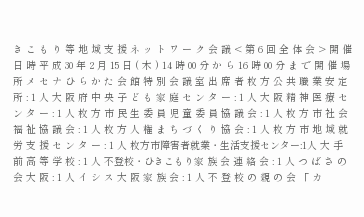き こ も り 等 地 域 支 援 ネ ッ ト ワ ー ク 会 議 < 第 6 回 全 体 会 > 開 催 日 時 平 成 30 年 2 月 15 日 ( 木 ) 14 時 00 分 か ら 16 時 00 分 ま で 開 催 場 所 メ セ ナ ひ ら か た 会 館 特 別 会 議 室 出 席 者 枚 方 公 共 職 業 安 定 所 : 1 人 大 阪 府 中 央 子 ど も 家 庭 セ ン タ ー : 1 人 大 阪 精 神 医 療 セ ン タ ー : 1 人 枚 方 市 民 生 委 員 児 童 委 員 協 議 会 : 1 人 枚 方 市 社 会 福 祉 協 議 会 : 1 人 枚 方 人 権 ま ち づ く り 協 会 : 1 人 枚 方 市 地 域 就 労 支 援 セ ン タ ー : 1 人 枚方市障害者就業・生活支援センター:1人 大 手 前 高 等 学 校 : 1 人 不登校・ひきこもり家 族 会 連 絡 会 : 1 人 つ ば さ の 会 大 阪 : 1 人 イ シ ス 大 阪 家 族 会 : 1 人 不 登 校 の 親 の 会 「 カ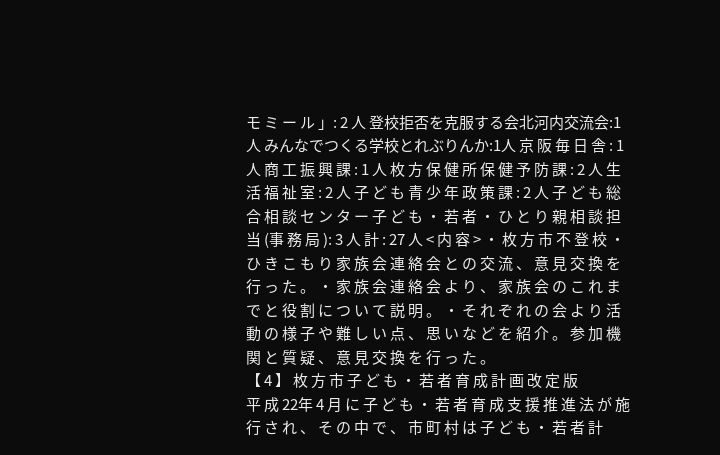モ ミ ー ル 」: 2 人 登校拒否を克服する会北河内交流会:1人 みんなでつくる学校とれぶりんか:1人 京 阪 毎 日 舎 : 1 人 商 工 振 興 課 : 1 人 枚 方 保 健 所 保 健 予 防 課 : 2 人 生 活 福 祉 室 : 2 人 子 ど も 青 少 年 政 策 課 : 2 人 子 ど も 総 合 相 談 セ ン タ ー 子 ど も ・ 若 者 ・ ひ と り 親 相 談 担 当 (事 務 局 ): 3 人 計 : 27 人 < 内 容 > ・ 枚 方 市 不 登 校 ・ ひ き こ も り 家 族 会 連 絡 会 と の 交 流 、 意 見 交 換 を 行 っ た 。 ・ 家 族 会 連 絡 会 よ り 、 家 族 会 の こ れ ま で と 役 割 に つ い て 説 明 。 ・ そ れ ぞ れ の 会 よ り 活 動 の 様 子 や 難 し い 点 、 思 い な ど を 紹 介 。 参 加 機 関 と 質 疑 、 意 見 交 換 を 行 っ た 。
【 4 】 枚 方 市 子 ど も ・ 若 者 育 成 計 画 改 定 版
平 成 22年 4 月 に 子 ど も ・ 若 者 育 成 支 援 推 進 法 が 施 行 さ れ 、 そ の 中 で 、 市 町 村 は 子 ど も ・ 若 者 計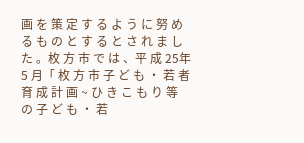画 を 策 定 す る よ う に 努 め る も の と す る と さ れ ま し た 。枚 方 市 で は 、平 成 25年 5 月「 枚 方 市 子 ど も ・ 若 者 育 成 計 画 ~ ひ き こ も り 等 の 子 ど も ・ 若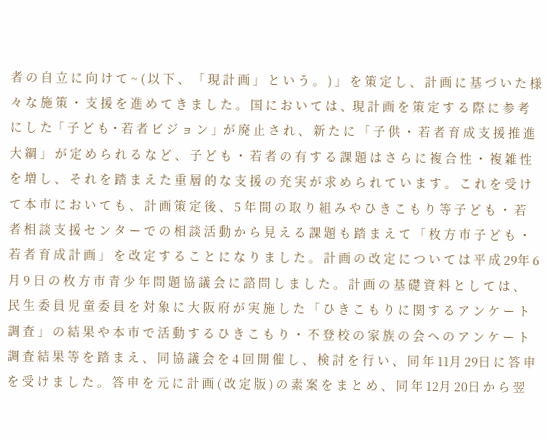者 の 自 立 に 向 け て ~ ( 以 下 、 「 現 計 画 」 と い う 。 ) 」 を 策 定 し 、 計 画 に 基 づ い た 様 々 な 施 策 ・ 支 援 を 進 め て き ま し た 。 国 に お い て は 、現 計 画 を 策 定 す る 際 に 参 考 に し た「 子 ど も・若 者 ビ ジ ョ ン 」が 廃 止 さ れ 、 新 た に 「 子 供 ・ 若 者 育 成 支 援 推 進 大 綱 」 が 定 め ら れ る な ど 、 子 ど も ・ 若 者 の 有 す る 課 題 は さ ら に 複 合 性 ・ 複 雑 性 を 増 し 、 そ れ を 踏 ま え た 重 層 的 な 支 援 の 充 実 が 求 め ら れ て い ま す 。 こ れ を 受 け て 本 市 に お い て も 、 計 画 策 定 後 、 5 年 間 の 取 り 組 み や ひ き こ も り 等 子 ど も ・ 若 者 相 談 支 援 セ ン タ ー で の 相 談 活 動 か ら 見 え る 課 題 も 踏 ま え て 「 枚 方 市 子 ど も ・ 若 者 育 成 計 画 」 を 改 定 す る こ と に な り ま し た 。 計 画 の 改 定 に つ い て は 平 成 29年 6 月 9 日 の 枚 方 市 青 少 年 問 題 協 議 会 に 諮 問 し ま し た 。 計 画 の 基 礎 資 料 と し て は 、 民 生 委 員 児 童 委 員 を 対 象 に 大 阪 府 が 実 施 し た 「 ひ き こ も り に 関 す る ア ン ケ ー ト 調 査 」 の 結 果 や 本 市 で 活 動 す る ひ き こ も り ・ 不 登 校 の 家 族 の 会 へ の ア ン ケ ー ト 調 査 結 果 等 を 踏 ま え 、 同 協 議 会 を 4 回 開 催 し 、 検 討 を 行 い 、 同 年 11月 29日 に 答 申 を 受 け ま し た 。 答 申 を 元 に 計 画 ( 改 定 版 ) の 素 案 を ま と め 、 同 年 12月 20日 か ら 翌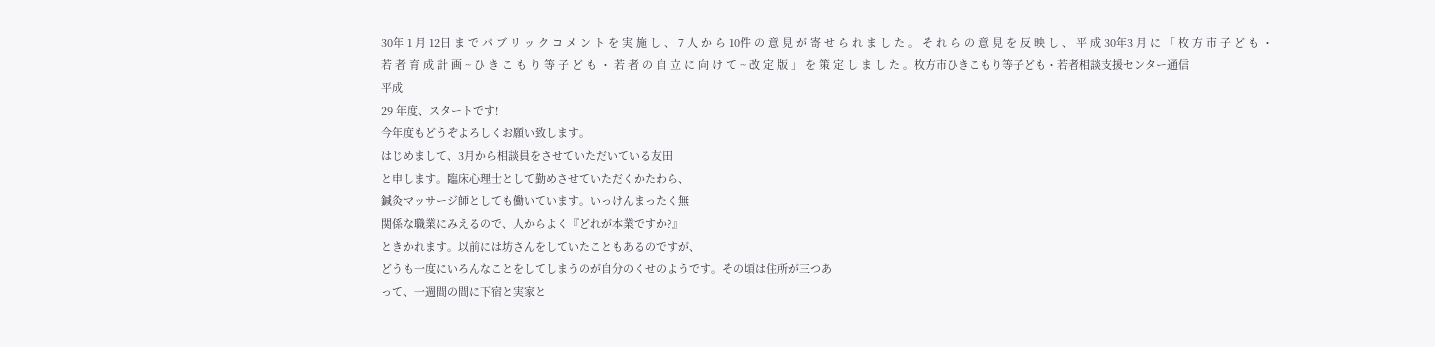30年 1 月 12日 ま で パ ブ リ ッ ク コ メ ン ト を 実 施 し 、 7 人 か ら 10件 の 意 見 が 寄 せ ら れ ま し た 。 そ れ ら の 意 見 を 反 映 し 、 平 成 30年3 月 に 「 枚 方 市 子 ど も ・ 若 者 育 成 計 画 ~ ひ き こ も り 等 子 ど も ・ 若 者 の 自 立 に 向 け て ~ 改 定 版 」 を 策 定 し ま し た 。枚方市ひきこもり等子ども・若者相談支援センター通信
平成
29 年度、スタートです!
今年度もどうぞよろしくお願い致します。
はじめまして、3月から相談員をさせていただいている友田
と申します。臨床心理士として勤めさせていただくかたわら、
鍼灸マッサージ師としても働いています。いっけんまったく無
関係な職業にみえるので、人からよく『どれが本業ですか?』
ときかれます。以前には坊さんをしていたこともあるのですが、
どうも一度にいろんなことをしてしまうのが自分のくせのようです。その頃は住所が三つあ
って、一週間の間に下宿と実家と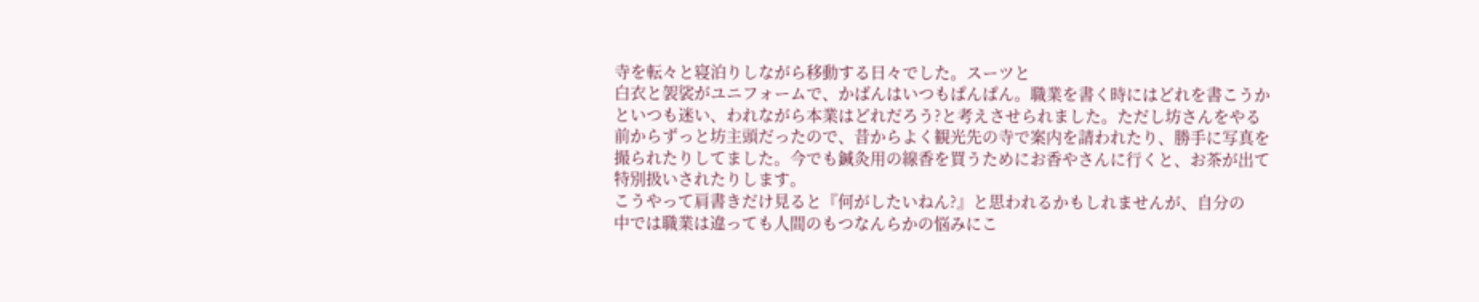寺を転々と寝泊りしながら移動する日々でした。スーツと
白衣と袈裟がユニフォームで、かばんはいつもぱんぱん。職業を書く時にはどれを書こうか
といつも迷い、われながら本業はどれだろう?と考えさせられました。ただし坊さんをやる
前からずっと坊主頭だったので、昔からよく観光先の寺で案内を請われたり、勝手に写真を
撮られたりしてました。今でも鍼灸用の線香を買うためにお香やさんに行くと、お茶が出て
特別扱いされたりします。
こうやって肩書きだけ見ると『何がしたいねん?』と思われるかもしれませんが、自分の
中では職業は違っても人間のもつなんらかの悩みにこ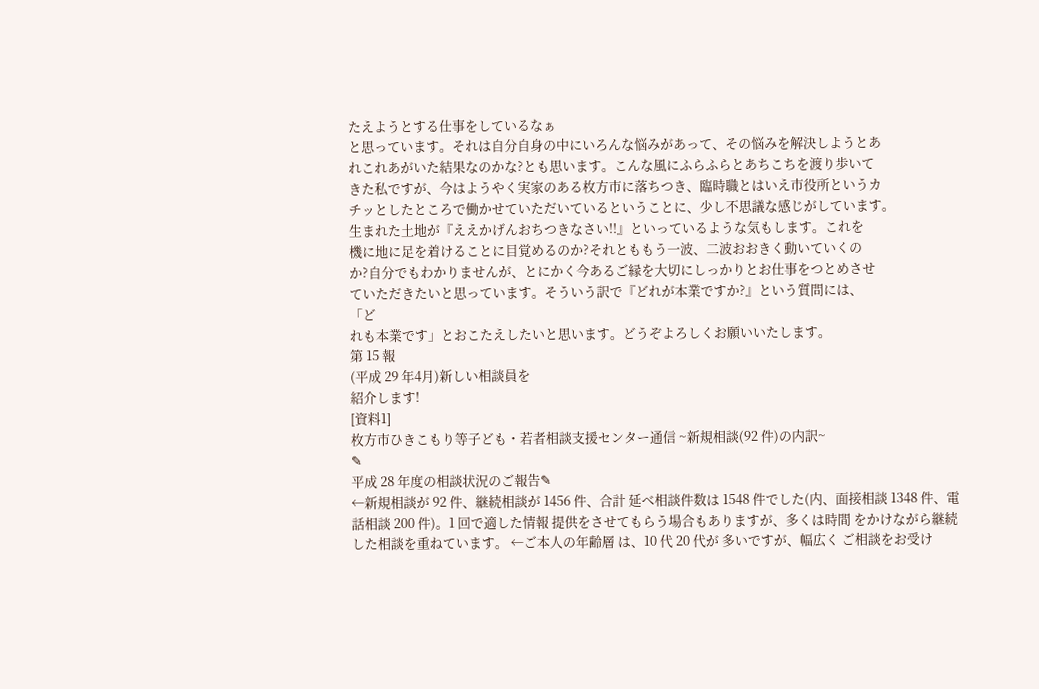たえようとする仕事をしているなぁ
と思っています。それは自分自身の中にいろんな悩みがあって、その悩みを解決しようとあ
れこれあがいた結果なのかな?とも思います。こんな風にふらふらとあちこちを渡り歩いて
きた私ですが、今はようやく実家のある枚方市に落ちつき、臨時職とはいえ市役所というカ
チッとしたところで働かせていただいているということに、少し不思議な感じがしています。
生まれた土地が『ええかげんおちつきなさい!!』といっているような気もします。これを
機に地に足を着けることに目覚めるのか?それとももう一波、二波おおきく動いていくの
か?自分でもわかりませんが、とにかく今あるご縁を大切にしっかりとお仕事をつとめさせ
ていただきたいと思っています。そういう訳で『どれが本業ですか?』という質問には、
「ど
れも本業です」とおこたえしたいと思います。どうぞよろしくお願いいたします。
第 15 報
(平成 29 年4月)新しい相談員を
紹介します!
[資料1]
枚方市ひきこもり等子ども・若者相談支援センター通信 ~新規相談(92 件)の内訳~
✎
平成 28 年度の相談状況のご報告✎
←新規相談が 92 件、継続相談が 1456 件、合計 延べ相談件数は 1548 件でした(内、面接相談 1348 件、電話相談 200 件)。1 回で適した情報 提供をさせてもらう場合もありますが、多くは時間 をかけながら継続した相談を重ねています。 ←ご本人の年齢層 は、10 代 20 代が 多いですが、幅広く ご相談をお受け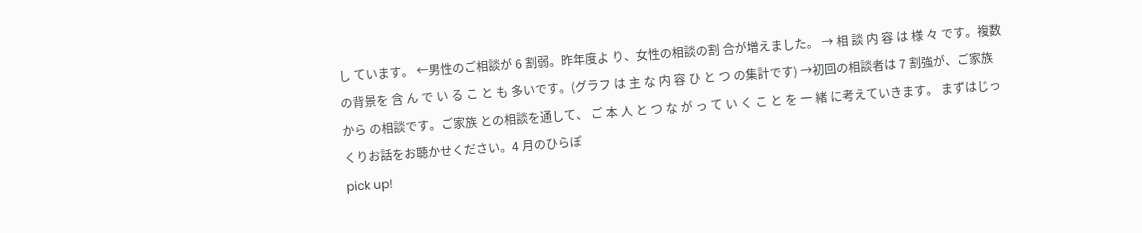し ています。 ←男性のご相談が 6 割弱。昨年度よ り、女性の相談の割 合が増えました。 → 相 談 内 容 は 様 々 です。複数の背景を 含 ん で い る こ と も 多いです。(グラフ は 主 な 内 容 ひ と つ の集計です) →初回の相談者は 7 割強が、ご家族から の相談です。ご家族 との相談を通して、 ご 本 人 と つ な が っ て い く こ と を 一 緒 に考えていきます。 まずはじっくりお話をお聴かせください。4 月のひらぽ
pick up!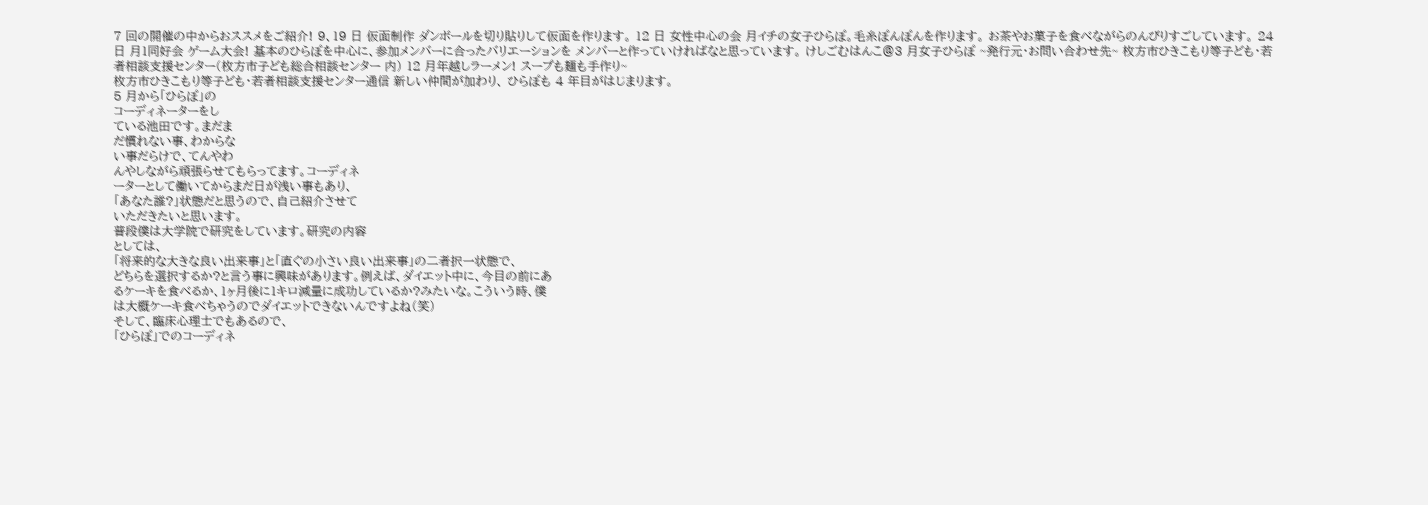7 回の開催の中からおススメをご紹介! 9、19 日 仮面制作 ダンボールを切り貼りして仮面を作ります。 12 日 女性中心の会 月イチの女子ひらぽ。毛糸ぽんぽんを作ります。 お茶やお菓子を食べながらのんびりすごしています。 24 日 月1同好会 ゲーム大会! 基本のひらぽを中心に、参加メンバーに合ったバリエーションを メンバーと作っていければなと思っています。 けしごむはんこ@3 月女子ひらぽ ~発行元・お問い合わせ先~ 枚方市ひきこもり等子ども・若者相談支援センター(枚方市子ども総合相談センター 内) 12 月年越しラーメン! スープも麺も手作り~
枚方市ひきこもり等子ども・若者相談支援センター通信 新しい仲間が加わり、 ひらぽも 4 年目がはじまります。
5 月から「ひらぽ」の
コーディネーターをし
ている池田です。まだま
だ慣れない事、わからな
い事だらけで、てんやわ
んやしながら頑張らせてもらってます。コーディネ
ーターとして働いてからまだ日が浅い事もあり、
「あなた誰?」状態だと思うので、自己紹介させて
いただきたいと思います。
普段僕は大学院で研究をしています。研究の内容
としては、
「将来的な大きな良い出来事」と「直ぐの小さい良い出来事」の二者択一状態で、
どちらを選択するか?と言う事に興味があります。例えば、ダイエット中に、今目の前にあ
るケーキを食べるか、1ヶ月後に1キロ減量に成功しているか?みたいな。こういう時、僕
は大概ケーキ食べちゃうのでダイエットできないんですよね(笑)
そして、臨床心理士でもあるので、
「ひらぽ」でのコーディネ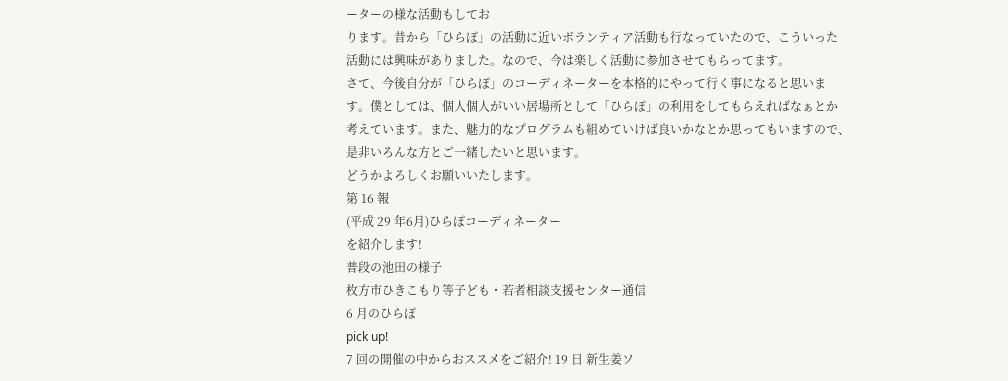ーターの様な活動もしてお
ります。昔から「ひらぽ」の活動に近いボランティア活動も行なっていたので、こういった
活動には興味がありました。なので、今は楽しく活動に参加させてもらってます。
さて、今後自分が「ひらぽ」のコーディネーターを本格的にやって行く事になると思いま
す。僕としては、個人個人がいい居場所として「ひらぽ」の利用をしてもらえればなぁとか
考えています。また、魅力的なプログラムも組めていけば良いかなとか思ってもいますので、
是非いろんな方とご一緒したいと思います。
どうかよろしくお願いいたします。
第 16 報
(平成 29 年6月)ひらぽコーディネーター
を紹介します!
普段の池田の様子
枚方市ひきこもり等子ども・若者相談支援センター通信
6 月のひらぽ
pick up!
7 回の開催の中からおススメをご紹介! 19 日 新生姜ソ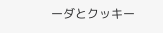ーダとクッキー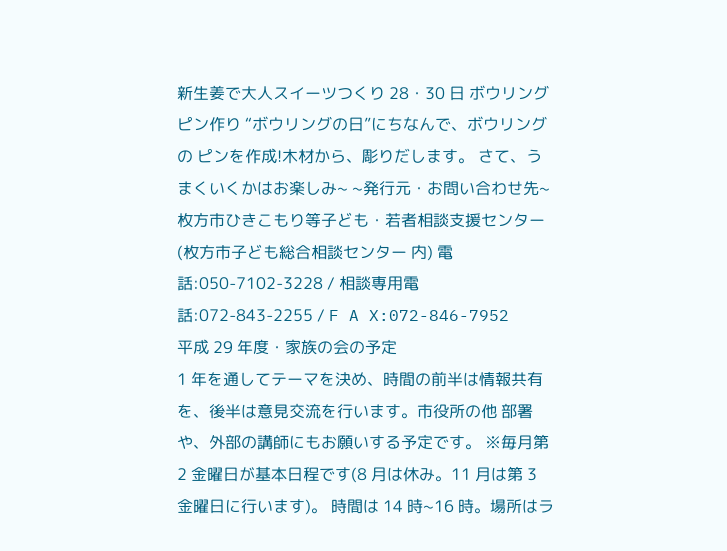新生姜で大人スイーツつくり 28・30 日 ボウリングピン作り “ボウリングの日”にちなんで、ボウリングの ピンを作成!木材から、彫りだします。 さて、うまくいくかはお楽しみ~ ~発行元・お問い合わせ先~ 枚方市ひきこもり等子ども・若者相談支援センター(枚方市子ども総合相談センター 内) 電話:050-7102-3228 / 相談専用電話:072-843-2255 / F A X:072-846-7952
平成 29 年度・家族の会の予定
1 年を通してテーマを決め、時間の前半は情報共有を、後半は意見交流を行います。市役所の他 部署や、外部の講師にもお願いする予定です。 ※毎月第 2 金曜日が基本日程です(8 月は休み。11 月は第 3 金曜日に行います)。 時間は 14 時~16 時。場所はラ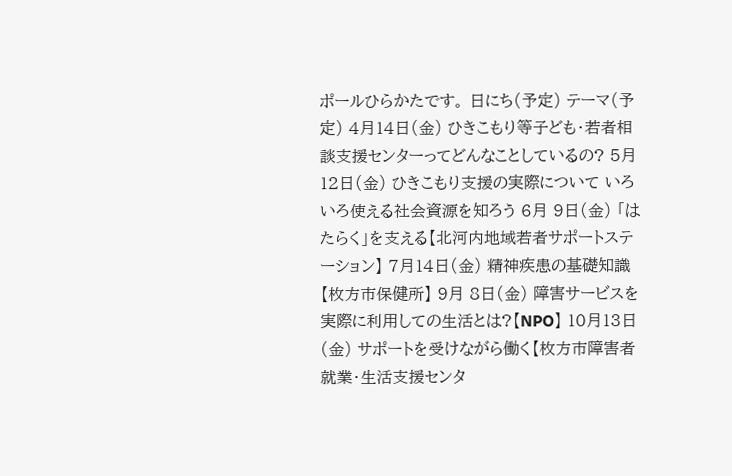ポールひらかたです。 日にち(予定) テーマ(予定) 4月14日(金) ひきこもり等子ども・若者相談支援センターってどんなことしているの? 5月12日(金) ひきこもり支援の実際について いろいろ使える社会資源を知ろう 6月 9日(金) 「はたらく」を支える【北河内地域若者サポートステーション】 7月14日(金) 精神疾患の基礎知識【枚方市保健所】 9月 8日(金) 障害サービスを実際に利用しての生活とは?【NPO】 10月13日(金) サポートを受けながら働く【枚方市障害者就業・生活支援センタ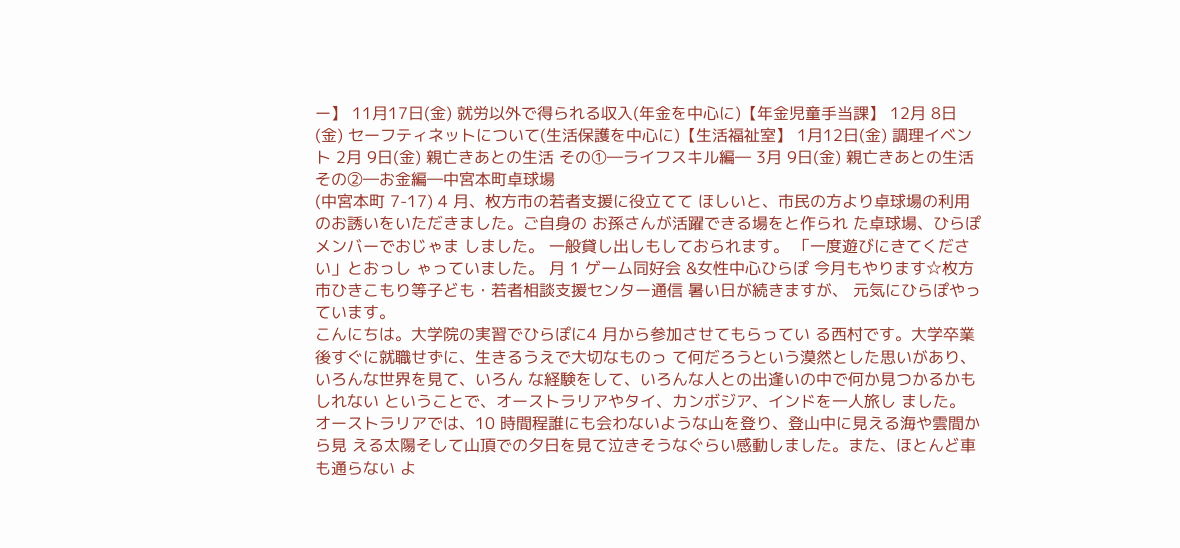ー】 11月17日(金) 就労以外で得られる収入(年金を中心に)【年金児童手当課】 12月 8日(金) セーフティネットについて(生活保護を中心に)【生活福祉室】 1月12日(金) 調理イベント 2月 9日(金) 親亡きあとの生活 その①―ライフスキル編― 3月 9日(金) 親亡きあとの生活 その②―お金編―中宮本町卓球場
(中宮本町 7-17) 4 月、枚方市の若者支援に役立てて ほしいと、市民の方より卓球場の利用 のお誘いをいただきました。ご自身の お孫さんが活躍できる場をと作られ た卓球場、ひらぽメンバーでおじゃま しました。 一般貸し出しもしておられます。 「一度遊びにきてください」とおっし ゃっていました。 月 1 ゲーム同好会 &女性中心ひらぽ 今月もやります☆枚方市ひきこもり等子ども・若者相談支援センター通信 暑い日が続きますが、 元気にひらぽやっています。
こんにちは。大学院の実習でひらぽに4 月から参加させてもらってい る西村です。大学卒業後すぐに就職せずに、生きるうえで大切なものっ て何だろうという漠然とした思いがあり、いろんな世界を見て、いろん な経験をして、いろんな人との出逢いの中で何か見つかるかもしれない ということで、オーストラリアやタイ、カンボジア、インドを一人旅し ました。 オーストラリアでは、10 時間程誰にも会わないような山を登り、登山中に見える海や雲間から見 える太陽そして山頂での夕日を見て泣きそうなぐらい感動しました。また、ほとんど車も通らない よ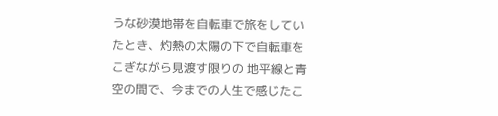うな砂漠地帯を自転車で旅をしていたとき、灼熱の太陽の下で自転車をこぎながら見渡す限りの 地平線と青空の間で、今までの人生で感じたこ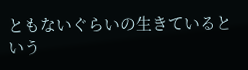ともないぐらいの生きているという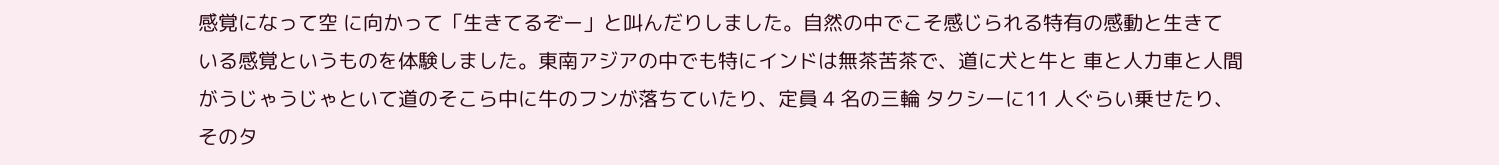感覚になって空 に向かって「生きてるぞー」と叫んだりしました。自然の中でこそ感じられる特有の感動と生きて いる感覚というものを体験しました。東南アジアの中でも特にインドは無茶苦茶で、道に犬と牛と 車と人力車と人間がうじゃうじゃといて道のそこら中に牛のフンが落ちていたり、定員 4 名の三輪 タクシーに11 人ぐらい乗せたり、そのタ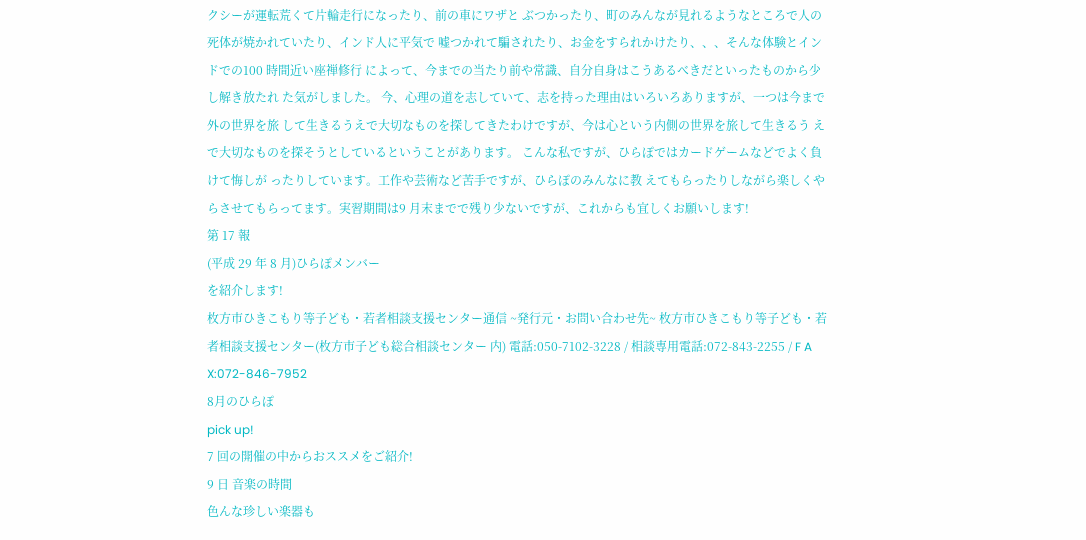クシーが運転荒くて片輪走行になったり、前の車にワザと ぶつかったり、町のみんなが見れるようなところで人の死体が焼かれていたり、インド人に平気で 嘘つかれて騙されたり、お金をすられかけたり、、、そんな体験とインドでの100 時間近い座禅修行 によって、今までの当たり前や常識、自分自身はこうあるべきだといったものから少し解き放たれ た気がしました。 今、心理の道を志していて、志を持った理由はいろいろありますが、一つは今まで外の世界を旅 して生きるうえで大切なものを探してきたわけですが、今は心という内側の世界を旅して生きるう えで大切なものを探そうとしているということがあります。 こんな私ですが、ひらぽではカードゲームなどでよく負けて悔しが ったりしています。工作や芸術など苦手ですが、ひらぽのみんなに教 えてもらったりしながら楽しくやらさせてもらってます。実習期間は9 月末までで残り少ないですが、これからも宜しくお願いします!
第 17 報
(平成 29 年 8 月)ひらぽメンバー
を紹介します!
枚方市ひきこもり等子ども・若者相談支援センター通信 ~発行元・お問い合わせ先~ 枚方市ひきこもり等子ども・若者相談支援センター(枚方市子ども総合相談センター 内) 電話:050-7102-3228 / 相談専用電話:072-843-2255 / F A X:072-846-7952
8月のひらぽ
pick up!
7 回の開催の中からおススメをご紹介!
9 日 音楽の時間
色んな珍しい楽器も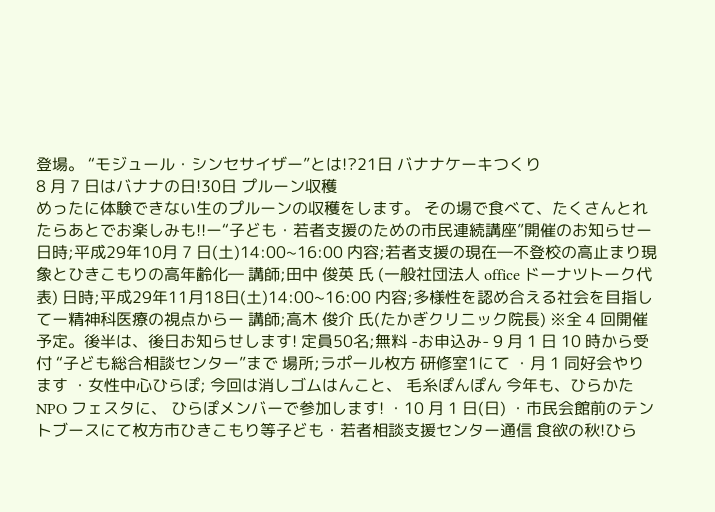登場。 “モジュール・シンセサイザー”とは!?21日 バナナケーキつくり
8 月 7 日はバナナの日!30日 プルーン収穫
めったに体験できない生のプルーンの収穫をします。 その場で食べて、たくさんとれたらあとでお楽しみも!!ー“子ども・若者支援のための市民連続講座”開催のお知らせー
日時;平成29年10月 7 日(土)14:00~16:00 内容;若者支援の現在―不登校の高止まり現象とひきこもりの高年齢化― 講師;田中 俊英 氏 (一般社団法人 office ドーナツトーク代表) 日時;平成29年11月18日(土)14:00~16:00 内容;多様性を認め合える社会を目指してー精神科医療の視点からー 講師;高木 俊介 氏(たかぎクリニック院長) ※全 4 回開催予定。後半は、後日お知らせします! 定員50名;無料 -お申込み- 9 月 1 日 10 時から受付 “子ども総合相談センター”まで 場所;ラポール枚方 研修室1にて ・月 1 同好会やります ・女性中心ひらぽ; 今回は消しゴムはんこと、 毛糸ぽんぽん 今年も、ひらかた NPO フェスタに、 ひらぽメンバーで参加します! ・10 月 1 日(日) ・市民会館前のテントブースにて枚方市ひきこもり等子ども・若者相談支援センター通信 食欲の秋!ひら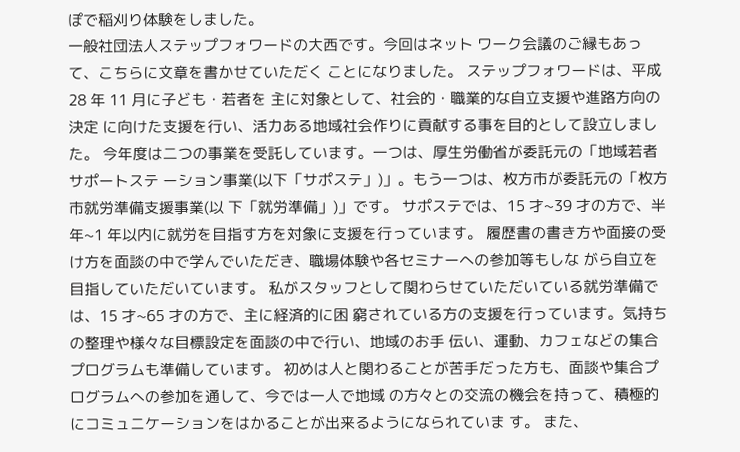ぽで稲刈り体験をしました。
一般社団法人ステップフォワードの大西です。今回はネット ワーク会議のご縁もあって、こちらに文章を書かせていただく ことになりました。 ステップフォワードは、平成 28 年 11 月に子ども・若者を 主に対象として、社会的・職業的な自立支援や進路方向の決定 に向けた支援を行い、活力ある地域社会作りに貢献する事を目的として設立しました。 今年度は二つの事業を受託しています。一つは、厚生労働省が委託元の「地域若者サポートステ ーション事業(以下「サポステ」)」。もう一つは、枚方市が委託元の「枚方市就労準備支援事業(以 下「就労準備」)」です。 サポステでは、15 才~39 才の方で、半年~1 年以内に就労を目指す方を対象に支援を行っています。 履歴書の書き方や面接の受け方を面談の中で学んでいただき、職場体験や各セミナーへの参加等もしな がら自立を目指していただいています。 私がスタッフとして関わらせていただいている就労準備では、15 才~65 才の方で、主に経済的に困 窮されている方の支援を行っています。気持ちの整理や様々な目標設定を面談の中で行い、地域のお手 伝い、運動、カフェなどの集合プログラムも準備しています。 初めは人と関わることが苦手だった方も、面談や集合プログラムへの参加を通して、今では一人で地域 の方々との交流の機会を持って、積極的にコミュニケーションをはかることが出来るようになられていま す。 また、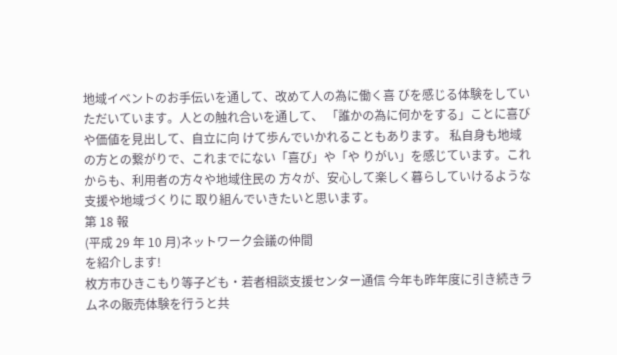地域イベントのお手伝いを通して、改めて人の為に働く喜 びを感じる体験をしていただいています。人との触れ合いを通して、 「誰かの為に何かをする」ことに喜びや価値を見出して、自立に向 けて歩んでいかれることもあります。 私自身も地域の方との繋がりで、これまでにない「喜び」や「や りがい」を感じています。これからも、利用者の方々や地域住民の 方々が、安心して楽しく暮らしていけるような支援や地域づくりに 取り組んでいきたいと思います。
第 18 報
(平成 29 年 10 月)ネットワーク会議の仲間
を紹介します!
枚方市ひきこもり等子ども・若者相談支援センター通信 今年も昨年度に引き続きラムネの販売体験を行うと共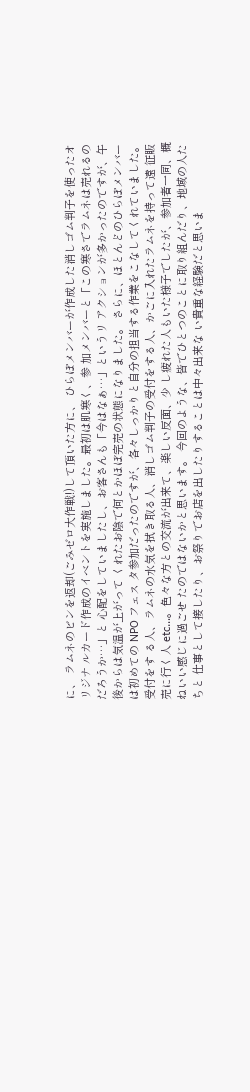に、 ラムネのビンを返却(ごみゼロ大作戦!)して頂いた方に、 ひらぽメンバーが作成した消しゴム判子を使ったオリジナ ルカード作成のイベントを実施しました。最初は肌寒く、参 加メンバーと「この寒さでラムネは売れるのだろうか…」と 心配をしていましたし、お客さんも「今はなぁ…」というリ アクションが多かったのですが、午後からは気温が上がって くれたお陰で何とかほぼ完売の状態になりました。 さらに、ほとんどのひらぽメンバーは初めての NPO フェス タ参加だったのですが、各々しっかりと自分の担当する作業をこなしてくれていました。受付をす る人、ラムネの水気を拭き取る人、消しゴム判子の受付をする人、かごに入れたラムネを持って遠 征販売に行く人 etc…。色々な方との交流が出来て、楽しい反面、少 し疲れた人もいた様子でしたが、参加者一同、概ねいい感じに過ごせ たのではないかと思います。 今回のような、皆でひとつのことに取り組んだり、地域の人たちと 仕事として接したり、お祭りでお店を出したりすることは中々出来な い貴重な経験だと思いま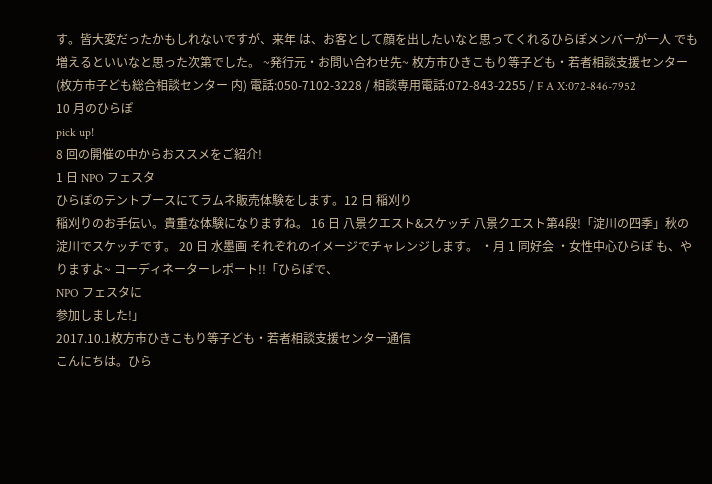す。皆大変だったかもしれないですが、来年 は、お客として顔を出したいなと思ってくれるひらぽメンバーが一人 でも増えるといいなと思った次第でした。 ~発行元・お問い合わせ先~ 枚方市ひきこもり等子ども・若者相談支援センター(枚方市子ども総合相談センター 内) 電話:050-7102-3228 / 相談専用電話:072-843-2255 / F A X:072-846-7952
10 月のひらぽ
pick up!
8 回の開催の中からおススメをご紹介!
1 日 NPO フェスタ
ひらぽのテントブースにてラムネ販売体験をします。12 日 稲刈り
稲刈りのお手伝い。貴重な体験になりますね。 16 日 八景クエスト&スケッチ 八景クエスト第4段!「淀川の四季」秋の淀川でスケッチです。 20 日 水墨画 それぞれのイメージでチャレンジします。 ・月 1 同好会 ・女性中心ひらぽ も、やりますよ~ コーディネーターレポート!!「ひらぽで、
NPO フェスタに
参加しました!」
2017.10.1枚方市ひきこもり等子ども・若者相談支援センター通信
こんにちは。ひら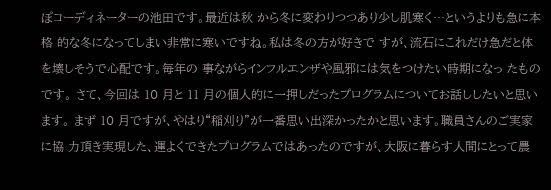ぽコーディネーターの池田です。最近は秋 から冬に変わりつつあり少し肌寒く…というよりも急に本格 的な冬になってしまい非常に寒いですね。私は冬の方が好きで すが、流石にこれだけ急だと体を壊しそうで心配です。毎年の 事ながらインフルエンザや風邪には気をつけたい時期になっ たものです。 さて、今回は 10 月と 11 月の個人的に一押しだったプログラムについてお話ししたいと思います。 まず 10 月ですが、やはり“稲刈り”が一番思い出深かったかと思います。職員さんのご実家に協 力頂き実現した、運よくできたプログラムではあったのですが、大阪に暮らす人間にとって農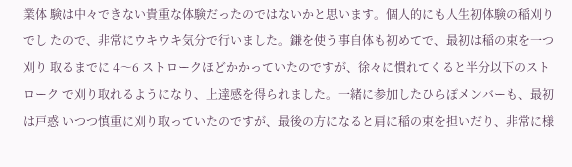業体 験は中々できない貴重な体験だったのではないかと思います。個人的にも人生初体験の稲刈りでし たので、非常にウキウキ気分で行いました。鎌を使う事自体も初めてで、最初は稲の束を一つ刈り 取るまでに 4〜6 ストロークほどかかっていたのですが、徐々に慣れてくると半分以下のストローク で刈り取れるようになり、上達感を得られました。一緒に参加したひらぽメンバーも、最初は戸惑 いつつ慎重に刈り取っていたのですが、最後の方になると肩に稲の束を担いだり、非常に様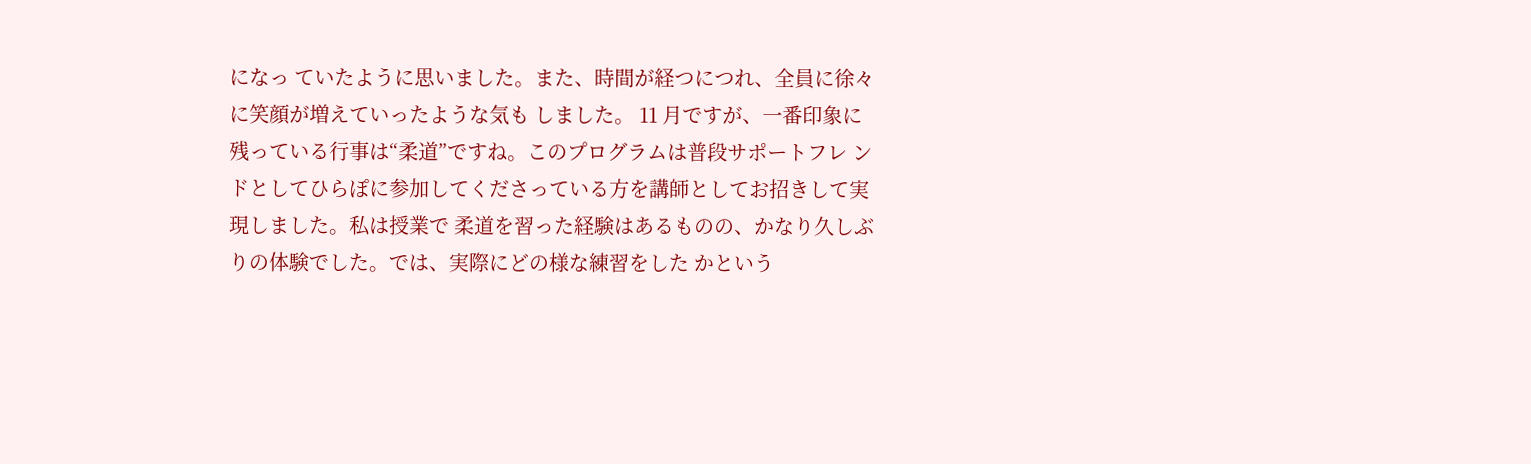になっ ていたように思いました。また、時間が経つにつれ、全員に徐々に笑顔が増えていったような気も しました。 11 月ですが、一番印象に残っている行事は“柔道”ですね。このプログラムは普段サポートフレ ンドとしてひらぽに参加してくださっている方を講師としてお招きして実現しました。私は授業で 柔道を習った経験はあるものの、かなり久しぶりの体験でした。では、実際にどの様な練習をした かという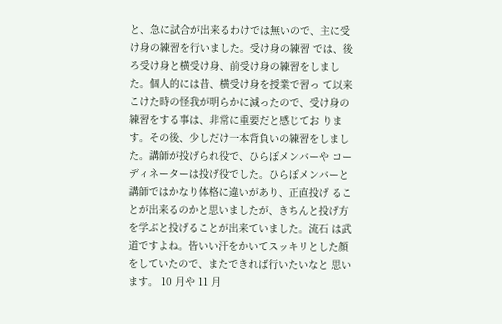と、急に試合が出来るわけでは無いので、主に受け身の練習を行いました。受け身の練習 では、後ろ受け身と横受け身、前受け身の練習をしました。個人的には昔、横受け身を授業で習っ て以来こけた時の怪我が明らかに減ったので、受け身の練習をする事は、非常に重要だと感じてお ります。その後、少しだけ一本背負いの練習をしました。講師が投げられ役で、ひらぽメンバーや コーディネーターは投げ役でした。ひらぽメンバーと講師ではかなり体格に違いがあり、正直投げ ることが出来るのかと思いましたが、きちんと投げ方を学ぶと投げることが出来ていました。流石 は武道ですよね。皆いい汗をかいてスッキリとした顔をしていたので、またできれば行いたいなと 思います。 10 月や 11 月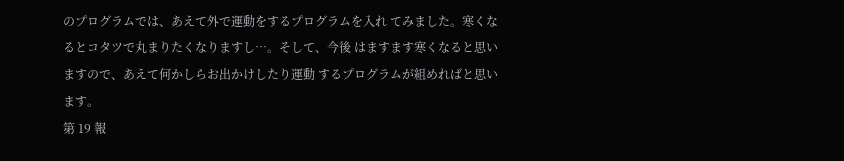のプログラムでは、あえて外で運動をするプログラムを入れ てみました。寒くなるとコタツで丸まりたくなりますし…。そして、今後 はますます寒くなると思いますので、あえて何かしらお出かけしたり運動 するプログラムが組めればと思います。
第 19 報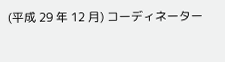(平成 29 年 12 月) コーディネーター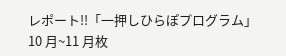レポート!!「一押しひらぽプログラム」
10 月~11 月枚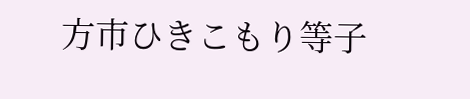方市ひきこもり等子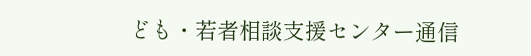ども・若者相談支援センター通信